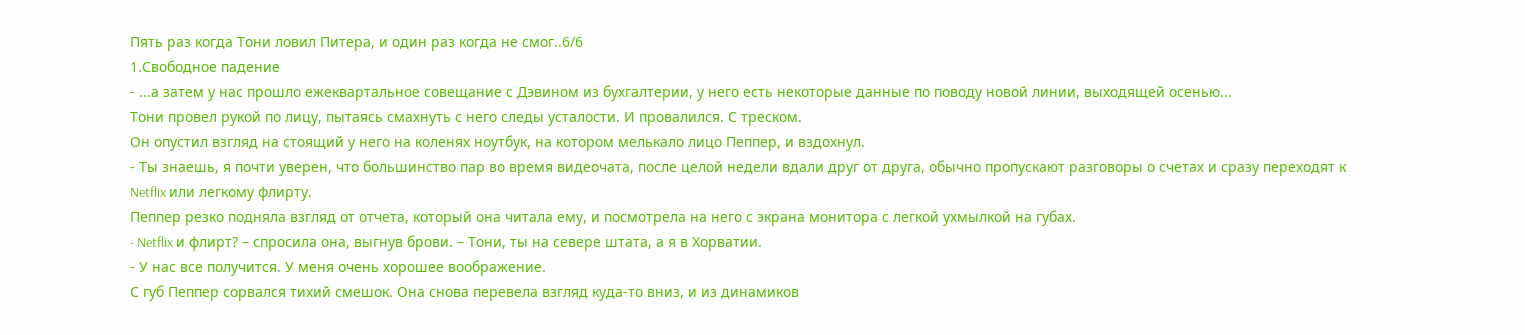Пять раз когда Тони ловил Питера, и один раз когда не смог..6/6
1.Свободное падение
- ...а затем у нас прошло ежеквартальное совещание с Дэвином из бухгалтерии, у него есть некоторые данные по поводу новой линии, выходящей осенью...
Тони провел рукой по лицу, пытаясь смахнуть с него следы усталости. И провалился. С треском.
Он опустил взгляд на стоящий у него на коленях ноутбук, на котором мелькало лицо Пеппер, и вздохнул.
- Ты знаешь, я почти уверен, что большинство пар во время видеочата, после целой недели вдали друг от друга, обычно пропускают разговоры о счетах и сразу переходят к Netflix или легкому флирту.
Пеппер резко подняла взгляд от отчета, который она читала ему, и посмотрела на него с экрана монитора с легкой ухмылкой на губах.
- Netflix и флирт? – спросила она, выгнув брови. – Тони, ты на севере штата, а я в Хорватии.
- У нас все получится. У меня очень хорошее воображение.
С губ Пеппер сорвался тихий смешок. Она снова перевела взгляд куда-то вниз, и из динамиков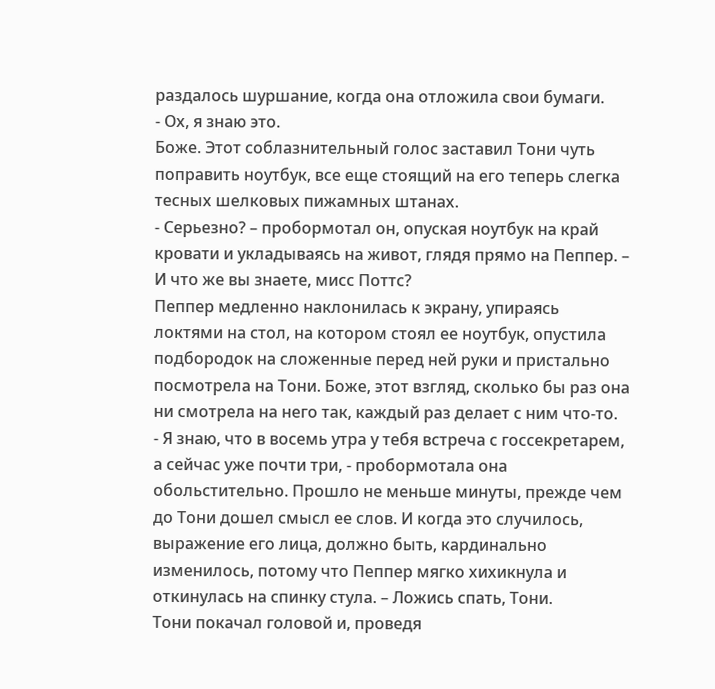раздалось шуршание, когда она отложила свои бумаги.
- Ох, я знаю это.
Боже. Этот соблазнительный голос заставил Тони чуть поправить ноутбук, все еще стоящий на его теперь слегка тесных шелковых пижамных штанах.
- Серьезно? – пробормотал он, опуская ноутбук на край кровати и укладываясь на живот, глядя прямо на Пеппер. – И что же вы знаете, мисс Поттс?
Пеппер медленно наклонилась к экрану, упираясь локтями на стол, на котором стоял ее ноутбук, опустила подбородок на сложенные перед ней руки и пристально посмотрела на Тони. Боже, этот взгляд, сколько бы раз она ни смотрела на него так, каждый раз делает с ним что-то.
- Я знаю, что в восемь утра у тебя встреча с госсекретарем, а сейчас уже почти три, - пробормотала она обольстительно. Прошло не меньше минуты, прежде чем до Тони дошел смысл ее слов. И когда это случилось, выражение его лица, должно быть, кардинально изменилось, потому что Пеппер мягко хихикнула и откинулась на спинку стула. – Ложись спать, Тони.
Тони покачал головой и, проведя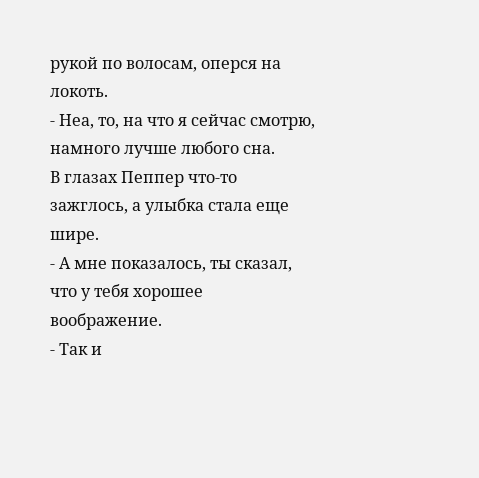рукой по волосам, оперся на локоть.
- Неа, то, на что я сейчас смотрю, намного лучше любого сна.
В глазах Пеппер что-то зажглось, а улыбка стала еще шире.
- А мне показалось, ты сказал, что у тебя хорошее воображение.
- Так и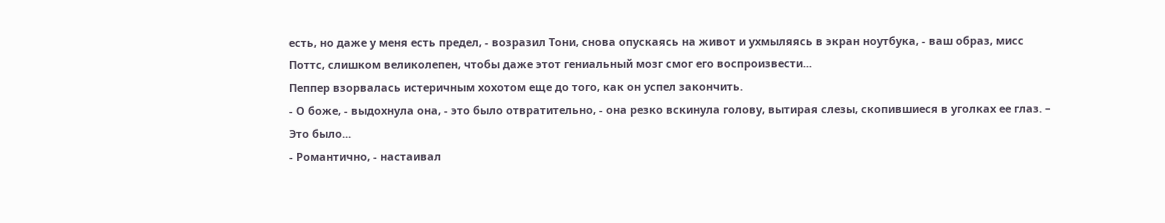есть, но даже у меня есть предел, - возразил Тони, снова опускаясь на живот и ухмыляясь в экран ноутбука, - ваш образ, мисс Поттс, слишком великолепен, чтобы даже этот гениальный мозг смог его воспроизвести...
Пеппер взорвалась истеричным хохотом еще до того, как он успел закончить.
- О боже, - выдохнула она, - это было отвратительно, - она резко вскинула голову, вытирая слезы, скопившиеся в уголках ее глаз. – Это было...
- Романтично, - настаивал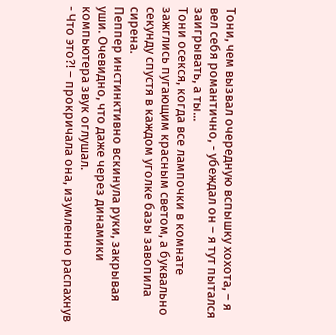Тони, чем вызвал очередную вспышку хохота, – я вел себя романтично, - убеждал он – я тут пытался заигрывать, а ты...
Тони осекся, когда все лампочки в комнате зажглись пугающим красным светом, а буквально секунду спустя в каждом уголке базы завопила сирена.
Пеппер инстинктивно вскинула руки, закрывая уши. Очевидно, что даже через динамики компьютера звук оглушал.
- Что это?! – прокричала она, изумленно распахнув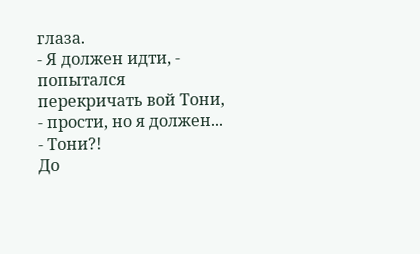глаза.
- Я должен идти, - попытался перекричать вой Тони, - прости, но я должен...
- Тони?!
До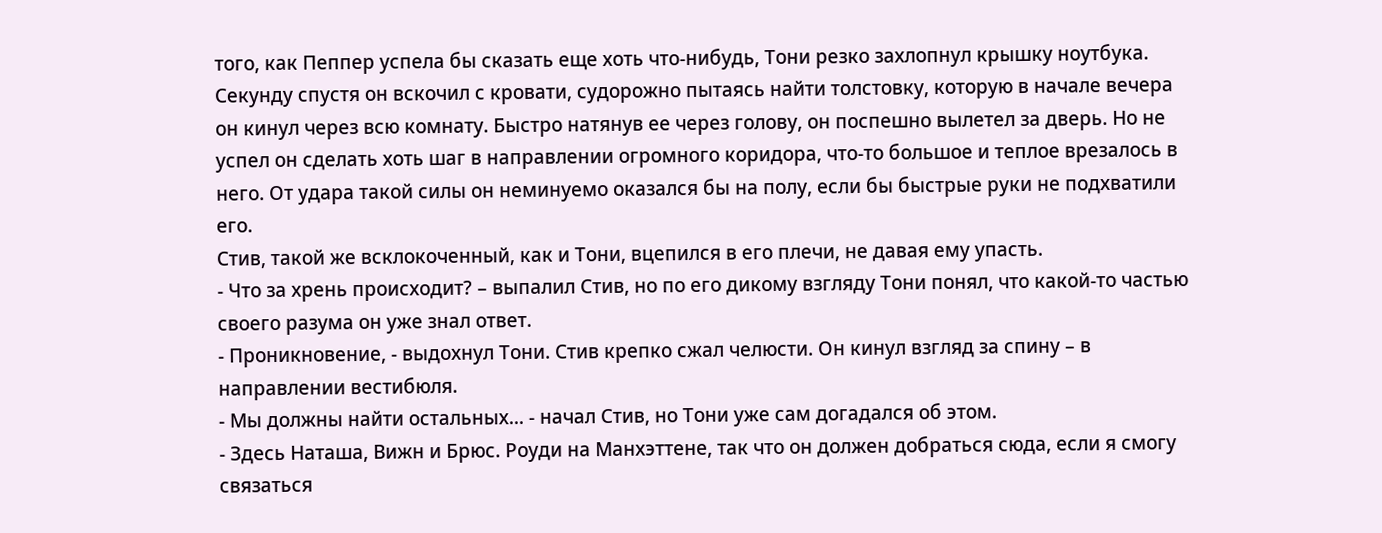того, как Пеппер успела бы сказать еще хоть что-нибудь, Тони резко захлопнул крышку ноутбука. Секунду спустя он вскочил с кровати, судорожно пытаясь найти толстовку, которую в начале вечера он кинул через всю комнату. Быстро натянув ее через голову, он поспешно вылетел за дверь. Но не успел он сделать хоть шаг в направлении огромного коридора, что-то большое и теплое врезалось в него. От удара такой силы он неминуемо оказался бы на полу, если бы быстрые руки не подхватили его.
Стив, такой же всклокоченный, как и Тони, вцепился в его плечи, не давая ему упасть.
- Что за хрень происходит? – выпалил Стив, но по его дикому взгляду Тони понял, что какой-то частью своего разума он уже знал ответ.
- Проникновение, - выдохнул Тони. Стив крепко сжал челюсти. Он кинул взгляд за спину – в направлении вестибюля.
- Мы должны найти остальных... - начал Стив, но Тони уже сам догадался об этом.
- Здесь Наташа, Вижн и Брюс. Роуди на Манхэттене, так что он должен добраться сюда, если я смогу связаться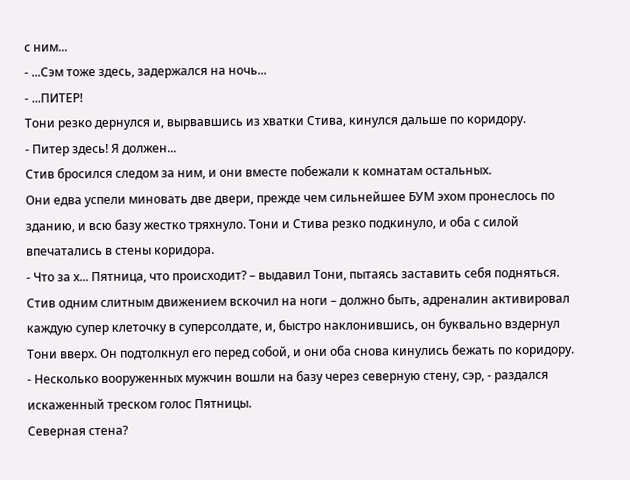с ним...
- ...Сэм тоже здесь, задержался на ночь...
- ...ПИТЕР!
Тони резко дернулся и, вырвавшись из хватки Стива, кинулся дальше по коридору.
- Питер здесь! Я должен...
Стив бросился следом за ним, и они вместе побежали к комнатам остальных.
Они едва успели миновать две двери, прежде чем сильнейшее БУМ эхом пронеслось по зданию, и всю базу жестко тряхнуло. Тони и Стива резко подкинуло, и оба с силой впечатались в стены коридора.
- Что за х... Пятница, что происходит? – выдавил Тони, пытаясь заставить себя подняться. Стив одним слитным движением вскочил на ноги – должно быть, адреналин активировал каждую супер клеточку в суперсолдате, и, быстро наклонившись, он буквально вздернул Тони вверх. Он подтолкнул его перед собой, и они оба снова кинулись бежать по коридору.
- Несколько вооруженных мужчин вошли на базу через северную стену, сэр, - раздался искаженный треском голос Пятницы.
Северная стена?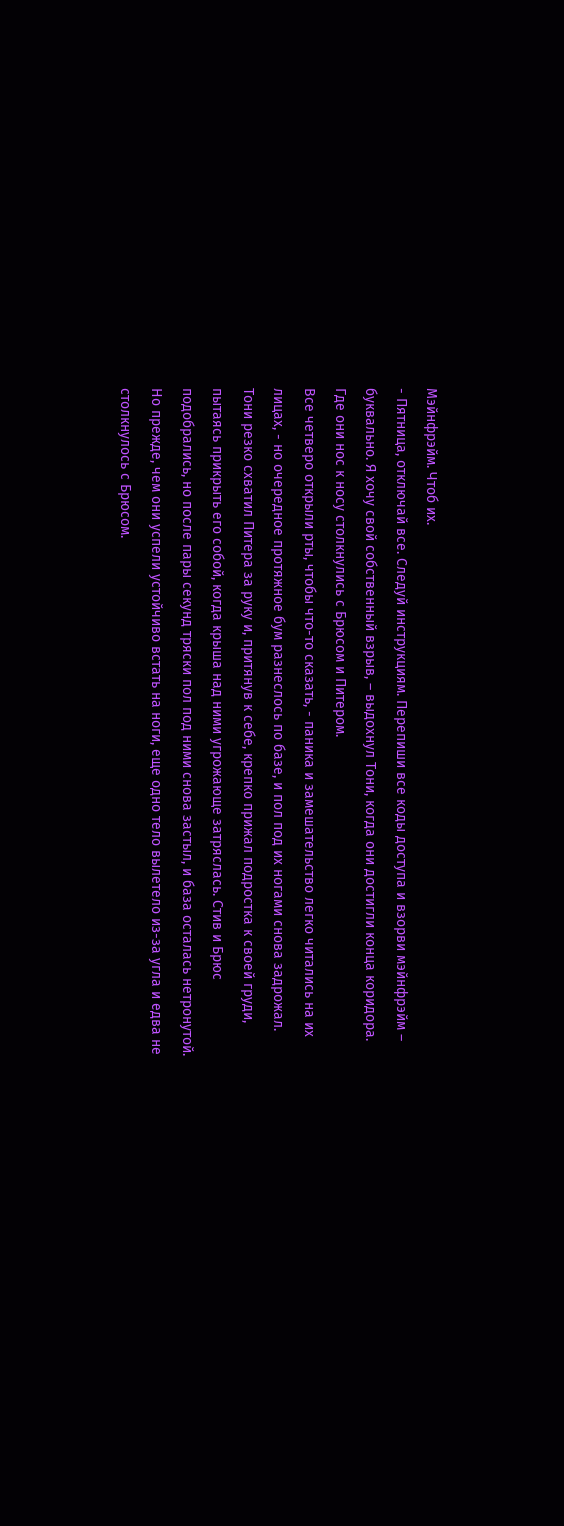Мэйнфрэйм. Чтоб их.
- Пятница, отключай все. Следуй инструкциям. Перепиши все коды доступа и взорви мэйнфрэйм – буквально. Я хочу свой собственный взрыв, – выдохнул Тони, когда они достигли конца коридора.
Где они нос к носу столкнулись с Брюсом и Питером.
Все четверо открыли рты, чтобы что-то сказать, - паника и замешательство легко читались на их лицах, - но очередное протяжное бум разнеслось по базе, и пол под их ногами снова задрожал.
Тони резко схватил Питера за руку и, притянув к себе, крепко прижал подростка к своей груди, пытаясь прикрыть его собой, когда крыша над ними угрожающе затряслась. Стив и Брюс подобрались, но после пары секунд тряски пол под ними снова застыл, и база осталась нетронутой.
Но прежде, чем они успели устойчиво встать на ноги, еще одно тело вылетело из-за угла и едва не столкнулось с Брюсом.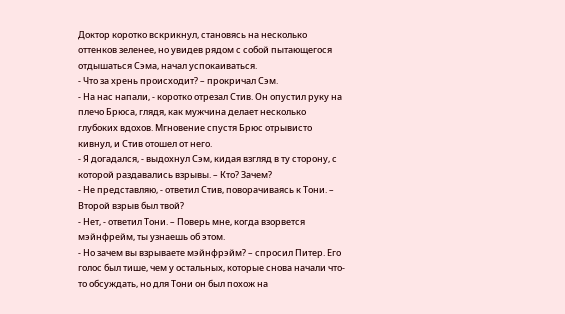Доктор коротко вскрикнул, становясь на несколько оттенков зеленее, но увидев рядом с собой пытающегося отдышаться Сэма, начал успокаиваться.
- Что за хрень происходит? – прокричал Сэм.
- На нас напали, - коротко отрезал Стив. Он опустил руку на плечо Брюса, глядя, как мужчина делает несколько глубоких вдохов. Мгновение спустя Брюс отрывисто кивнул, и Стив отошел от него.
- Я догадался, - выдохнул Сэм, кидая взгляд в ту сторону, с которой раздавались взрывы. – Кто? Зачем?
- Не представляю, - ответил Стив, поворачиваясь к Тони. – Второй взрыв был твой?
- Нет, - ответил Тони. – Поверь мне, когда взорвется мэйнфрейм, ты узнаешь об этом.
- Но зачем вы взрываете мэйнфрэйм? – спросил Питер. Его голос был тише, чем у остальных, которые снова начали что-то обсуждать, но для Тони он был похож на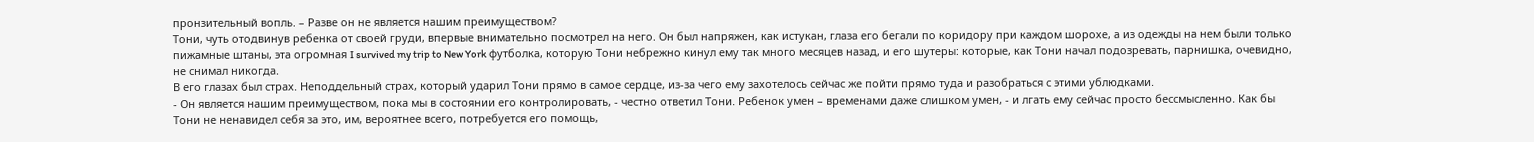пронзительный вопль. – Разве он не является нашим преимуществом?
Тони, чуть отодвинув ребенка от своей груди, впервые внимательно посмотрел на него. Он был напряжен, как истукан, глаза его бегали по коридору при каждом шорохе, а из одежды на нем были только пижамные штаны, эта огромная I survived my trip to New York футболка, которую Тони небрежно кинул ему так много месяцев назад, и его шутеры: которые, как Тони начал подозревать, парнишка, очевидно, не снимал никогда.
В его глазах был страх. Неподдельный страх, который ударил Тони прямо в самое сердце, из-за чего ему захотелось сейчас же пойти прямо туда и разобраться с этими ублюдками.
- Он является нашим преимуществом, пока мы в состоянии его контролировать, - честно ответил Тони. Ребенок умен – временами даже слишком умен, - и лгать ему сейчас просто бессмысленно. Как бы Тони не ненавидел себя за это, им, вероятнее всего, потребуется его помощь,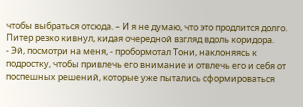чтобы выбраться отсюда. – И я не думаю, что это продлится долго.
Питер резко кивнул, кидая очередной взгляд вдоль коридора.
- Эй, посмотри на меня, - пробормотал Тони, наклоняясь к подростку, чтобы привлечь его внимание и отвлечь его и себя от поспешных решений, которые уже пытались сформироваться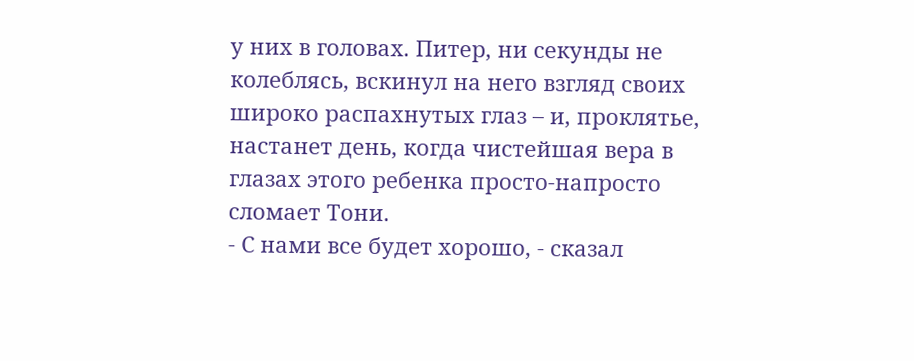у них в головах. Питер, ни секунды не колеблясь, вскинул на него взгляд своих широко распахнутых глаз – и, проклятье, настанет день, когда чистейшая вера в глазах этого ребенка просто-напросто сломает Тони.
- С нами все будет хорошо, - сказал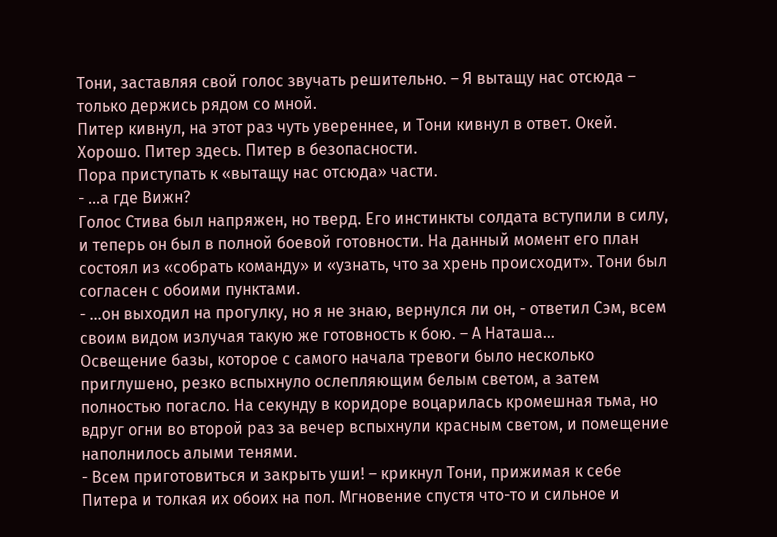Тони, заставляя свой голос звучать решительно. – Я вытащу нас отсюда – только держись рядом со мной.
Питер кивнул, на этот раз чуть увереннее, и Тони кивнул в ответ. Окей. Хорошо. Питер здесь. Питер в безопасности.
Пора приступать к «вытащу нас отсюда» части.
- ...а где Вижн?
Голос Стива был напряжен, но тверд. Его инстинкты солдата вступили в силу, и теперь он был в полной боевой готовности. На данный момент его план состоял из «собрать команду» и «узнать, что за хрень происходит». Тони был согласен с обоими пунктами.
- ...он выходил на прогулку, но я не знаю, вернулся ли он, - ответил Сэм, всем своим видом излучая такую же готовность к бою. – А Наташа...
Освещение базы, которое с самого начала тревоги было несколько приглушено, резко вспыхнуло ослепляющим белым светом, а затем полностью погасло. На секунду в коридоре воцарилась кромешная тьма, но вдруг огни во второй раз за вечер вспыхнули красным светом, и помещение наполнилось алыми тенями.
- Всем приготовиться и закрыть уши! – крикнул Тони, прижимая к себе Питера и толкая их обоих на пол. Мгновение спустя что-то и сильное и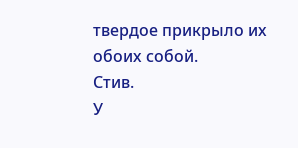твердое прикрыло их обоих собой.
Стив.
У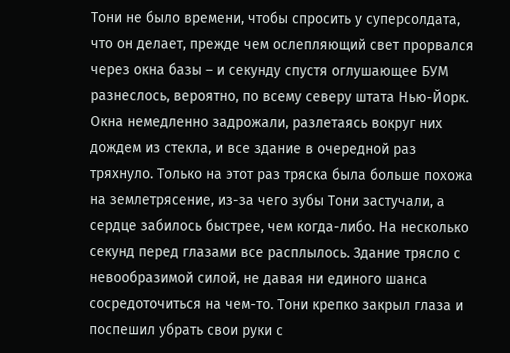Тони не было времени, чтобы спросить у суперсолдата, что он делает, прежде чем ослепляющий свет прорвался через окна базы – и секунду спустя оглушающее БУМ разнеслось, вероятно, по всему северу штата Нью-Йорк.
Окна немедленно задрожали, разлетаясь вокруг них дождем из стекла, и все здание в очередной раз тряхнуло. Только на этот раз тряска была больше похожа на землетрясение, из-за чего зубы Тони застучали, а сердце забилось быстрее, чем когда-либо. На несколько секунд перед глазами все расплылось. Здание трясло с невообразимой силой, не давая ни единого шанса сосредоточиться на чем-то. Тони крепко закрыл глаза и поспешил убрать свои руки с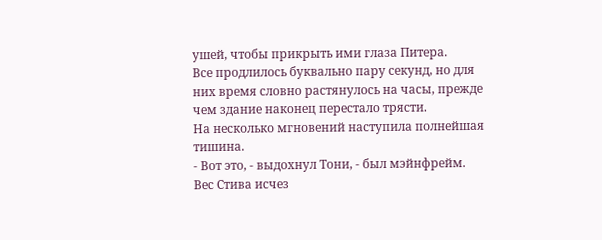ушей, чтобы прикрыть ими глаза Питера.
Все продлилось буквально пару секунд, но для них время словно растянулось на часы, прежде чем здание наконец перестало трясти.
На несколько мгновений наступила полнейшая тишина.
- Вот это, - выдохнул Тони, - был мэйнфрейм.
Вес Стива исчез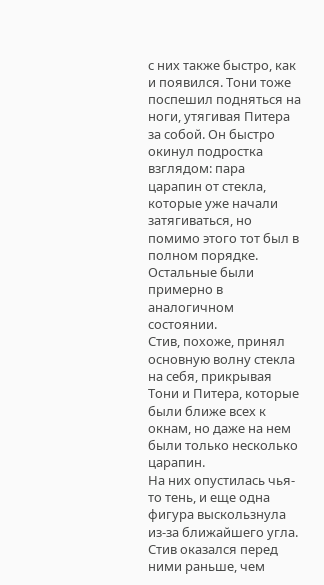с них также быстро, как и появился. Тони тоже поспешил подняться на ноги, утягивая Питера за собой. Он быстро окинул подростка взглядом: пара царапин от стекла, которые уже начали затягиваться, но помимо этого тот был в полном порядке. Остальные были примерно в аналогичном состоянии.
Стив, похоже, принял основную волну стекла на себя, прикрывая Тони и Питера, которые были ближе всех к окнам, но даже на нем были только несколько царапин.
На них опустилась чья-то тень, и еще одна фигура выскользнула из-за ближайшего угла. Стив оказался перед ними раньше, чем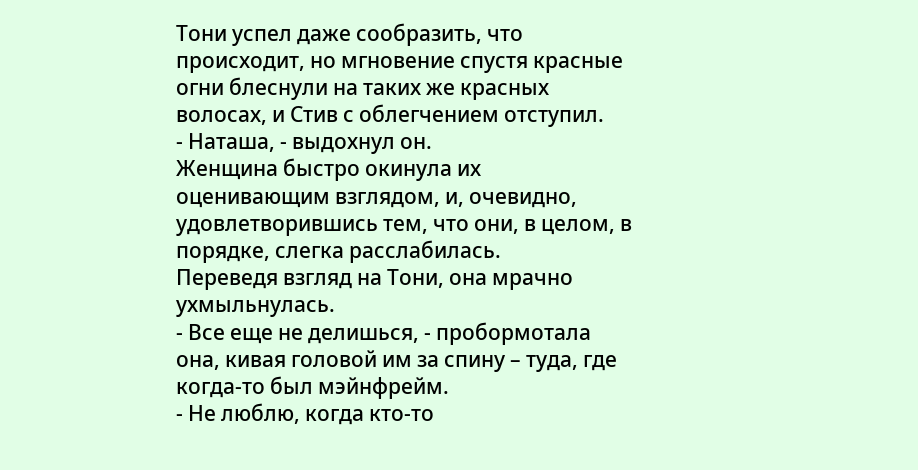Тони успел даже сообразить, что происходит, но мгновение спустя красные огни блеснули на таких же красных волосах, и Стив с облегчением отступил.
- Наташа, - выдохнул он.
Женщина быстро окинула их оценивающим взглядом, и, очевидно, удовлетворившись тем, что они, в целом, в порядке, слегка расслабилась.
Переведя взгляд на Тони, она мрачно ухмыльнулась.
- Все еще не делишься, - пробормотала она, кивая головой им за спину – туда, где когда-то был мэйнфрейм.
- Не люблю, когда кто-то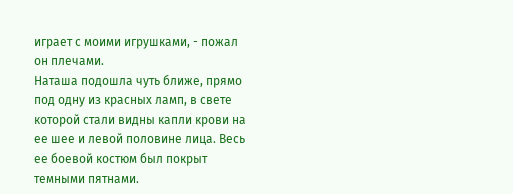играет с моими игрушками, - пожал он плечами.
Наташа подошла чуть ближе, прямо под одну из красных ламп, в свете которой стали видны капли крови на ее шее и левой половине лица. Весь ее боевой костюм был покрыт темными пятнами.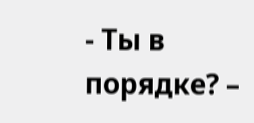- Ты в порядке? –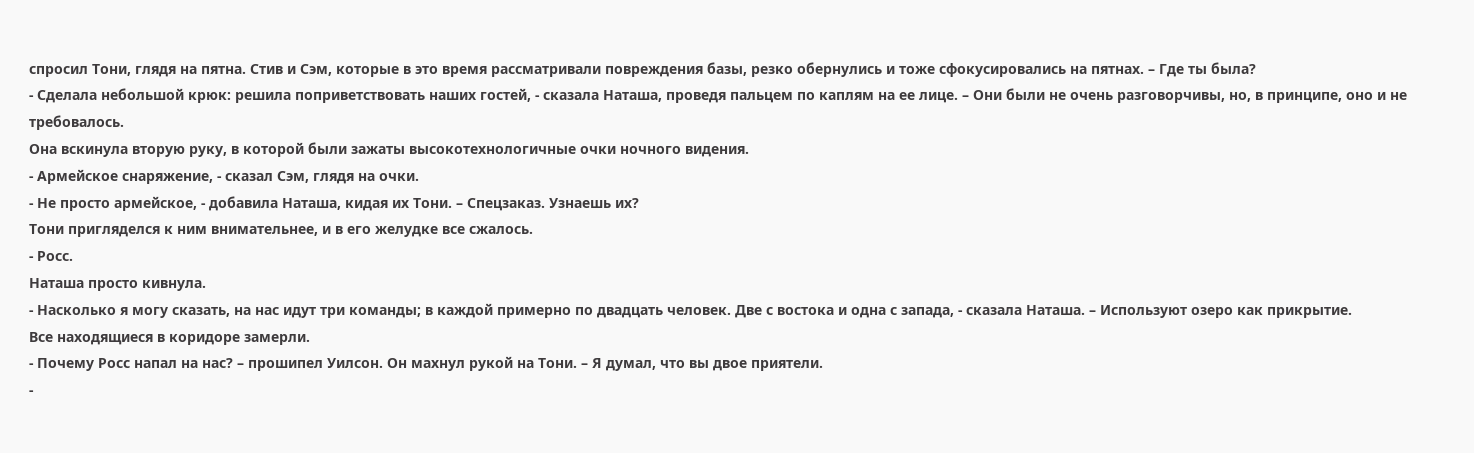спросил Тони, глядя на пятна. Стив и Сэм, которые в это время рассматривали повреждения базы, резко обернулись и тоже сфокусировались на пятнах. – Где ты была?
- Сделала небольшой крюк: решила поприветствовать наших гостей, - сказала Наташа, проведя пальцем по каплям на ее лице. – Они были не очень разговорчивы, но, в принципе, оно и не требовалось.
Она вскинула вторую руку, в которой были зажаты высокотехнологичные очки ночного видения.
- Армейское снаряжение, - сказал Сэм, глядя на очки.
- Не просто армейское, - добавила Наташа, кидая их Тони. – Спецзаказ. Узнаешь их?
Тони пригляделся к ним внимательнее, и в его желудке все сжалось.
- Росс.
Наташа просто кивнула.
- Насколько я могу сказать, на нас идут три команды; в каждой примерно по двадцать человек. Две с востока и одна с запада, - сказала Наташа. – Используют озеро как прикрытие.
Все находящиеся в коридоре замерли.
- Почему Росс напал на нас? – прошипел Уилсон. Он махнул рукой на Тони. – Я думал, что вы двое приятели.
-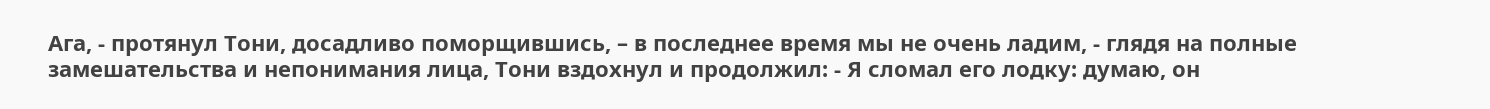Ага, - протянул Тони, досадливо поморщившись, – в последнее время мы не очень ладим, - глядя на полные замешательства и непонимания лица, Тони вздохнул и продолжил: - Я сломал его лодку: думаю, он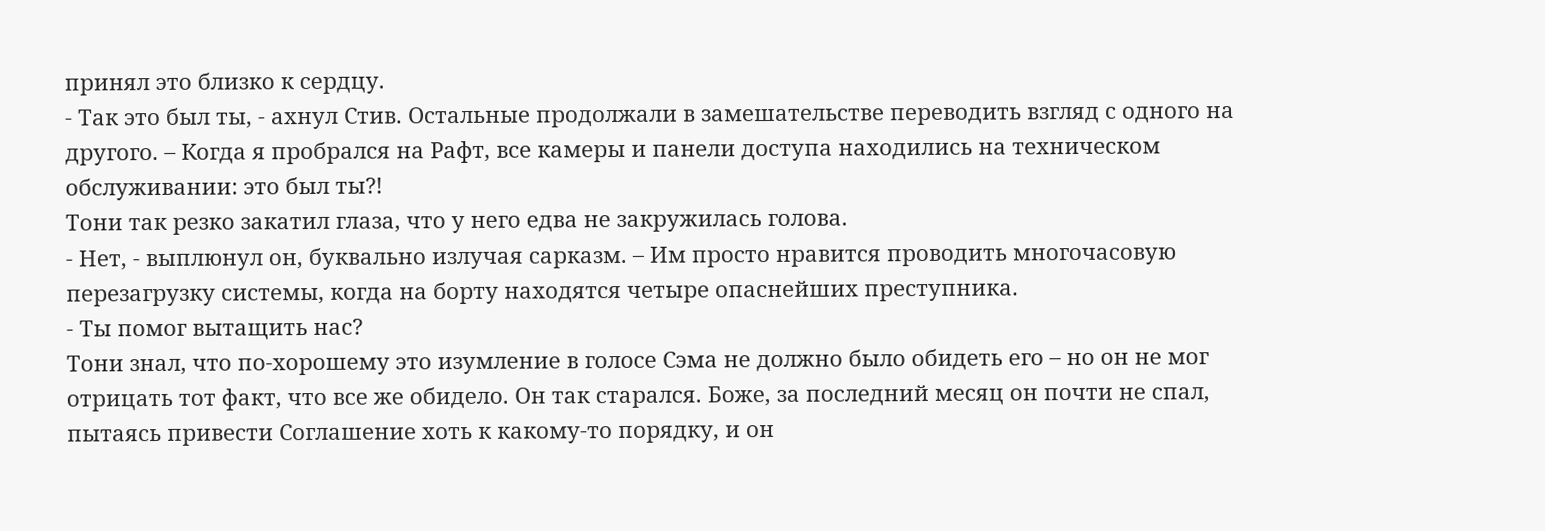принял это близко к сердцу.
- Так это был ты, - ахнул Стив. Остальные продолжали в замешательстве переводить взгляд с одного на другого. – Когда я пробрался на Рафт, все камеры и панели доступа находились на техническом обслуживании: это был ты?!
Тони так резко закатил глаза, что у него едва не закружилась голова.
- Нет, - выплюнул он, буквально излучая сарказм. – Им просто нравится проводить многочасовую перезагрузку системы, когда на борту находятся четыре опаснейших преступника.
- Ты помог вытащить нас?
Тони знал, что по-хорошему это изумление в голосе Сэма не должно было обидеть его – но он не мог отрицать тот факт, что все же обидело. Он так старался. Боже, за последний месяц он почти не спал, пытаясь привести Соглашение хоть к какому-то порядку, и он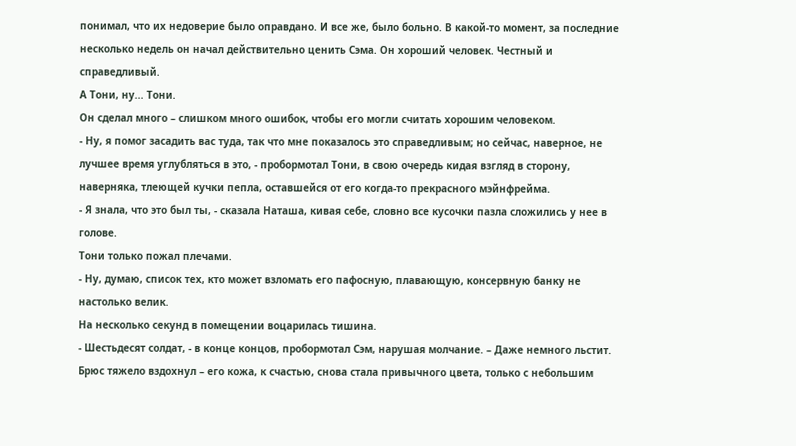понимал, что их недоверие было оправдано. И все же, было больно. В какой-то момент, за последние несколько недель он начал действительно ценить Сэма. Он хороший человек. Честный и справедливый.
А Тони, ну... Тони.
Он сделал много – слишком много ошибок, чтобы его могли считать хорошим человеком.
- Ну, я помог засадить вас туда, так что мне показалось это справедливым; но сейчас, наверное, не лучшее время углубляться в это, - пробормотал Тони, в свою очередь кидая взгляд в сторону, наверняка, тлеющей кучки пепла, оставшейся от его когда-то прекрасного мэйнфрейма.
- Я знала, что это был ты, - сказала Наташа, кивая себе, словно все кусочки пазла сложились у нее в голове.
Тони только пожал плечами.
- Ну, думаю, список тех, кто может взломать его пафосную, плавающую, консервную банку не настолько велик.
На несколько секунд в помещении воцарилась тишина.
- Шестьдесят солдат, - в конце концов, пробормотал Сэм, нарушая молчание. – Даже немного льстит.
Брюс тяжело вздохнул – его кожа, к счастью, снова стала привычного цвета, только с небольшим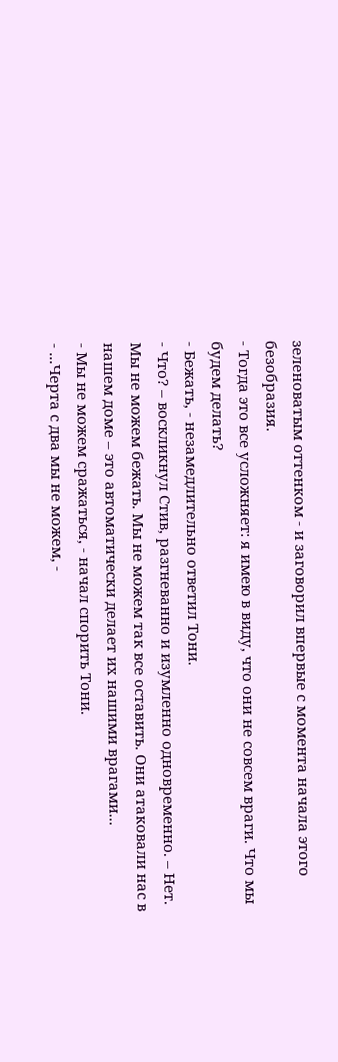зеленоватым оттенком - и заговорил впервые с момента начала этого безобразия.
- Тогда это все усложняет: я имею в виду, что они не совсем враги. Что мы будем делать?
- Бежать, - незамедлительно ответил Тони.
- Что? – воскликнул Стив, разгневанно и изумленно одновременно. – Нет. Мы не можем бежать. Мы не можем так все оставить. Они атаковали нас в нашем доме – это автоматически делает их нашими врагами...
- Мы не можем сражаться, - начал спорить Тони.
- ...Черта с два мы не можем, -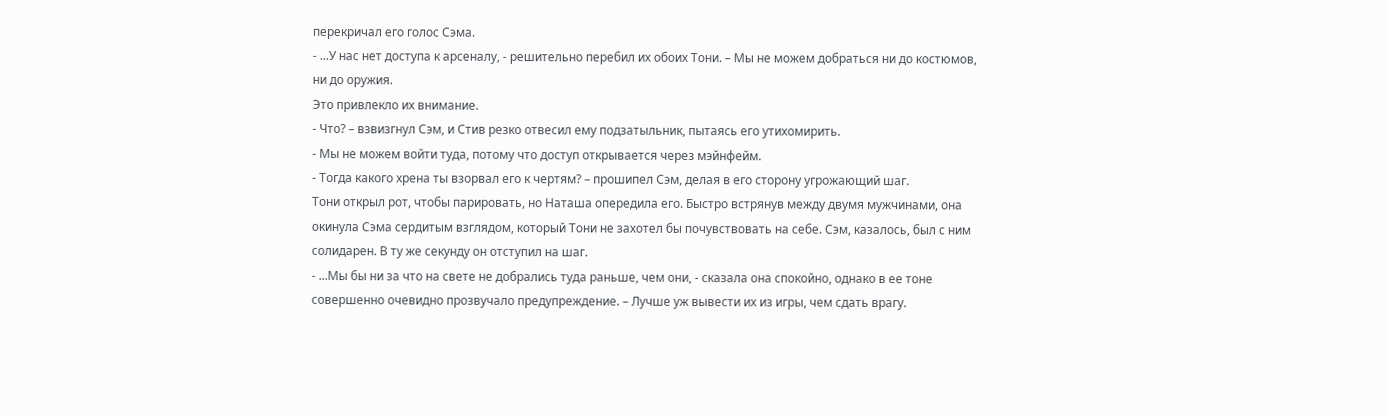перекричал его голос Сэма.
- ...У нас нет доступа к арсеналу, - решительно перебил их обоих Тони. – Мы не можем добраться ни до костюмов, ни до оружия.
Это привлекло их внимание.
- Что? – взвизгнул Сэм, и Стив резко отвесил ему подзатыльник, пытаясь его утихомирить.
- Мы не можем войти туда, потому что доступ открывается через мэйнфейм.
- Тогда какого хрена ты взорвал его к чертям? – прошипел Сэм, делая в его сторону угрожающий шаг.
Тони открыл рот, чтобы парировать, но Наташа опередила его. Быстро встрянув между двумя мужчинами, она окинула Сэма сердитым взглядом, который Тони не захотел бы почувствовать на себе. Сэм, казалось, был с ним солидарен. В ту же секунду он отступил на шаг.
- ...Мы бы ни за что на свете не добрались туда раньше, чем они, - сказала она спокойно, однако в ее тоне совершенно очевидно прозвучало предупреждение. – Лучше уж вывести их из игры, чем сдать врагу.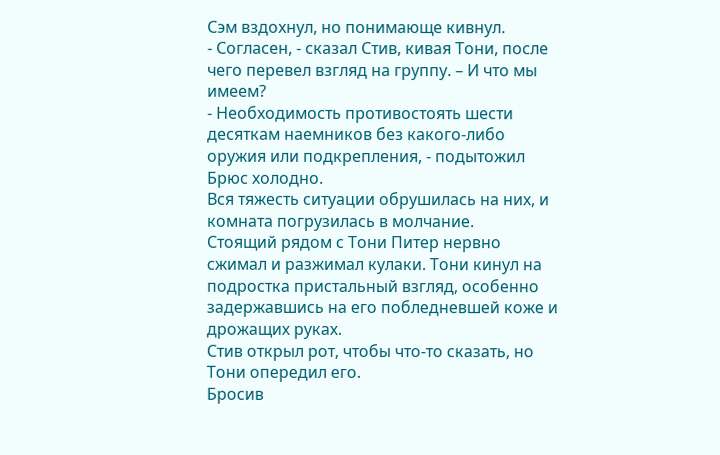Сэм вздохнул, но понимающе кивнул.
- Согласен, - сказал Стив, кивая Тони, после чего перевел взгляд на группу. – И что мы имеем?
- Необходимость противостоять шести десяткам наемников без какого-либо оружия или подкрепления, - подытожил Брюс холодно.
Вся тяжесть ситуации обрушилась на них, и комната погрузилась в молчание.
Стоящий рядом с Тони Питер нервно сжимал и разжимал кулаки. Тони кинул на подростка пристальный взгляд, особенно задержавшись на его побледневшей коже и дрожащих руках.
Стив открыл рот, чтобы что-то сказать, но Тони опередил его.
Бросив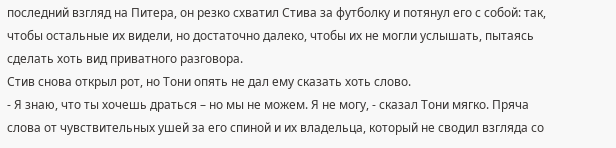последний взгляд на Питера, он резко схватил Стива за футболку и потянул его с собой: так, чтобы остальные их видели, но достаточно далеко, чтобы их не могли услышать, пытаясь сделать хоть вид приватного разговора.
Стив снова открыл рот, но Тони опять не дал ему сказать хоть слово.
- Я знаю, что ты хочешь драться – но мы не можем. Я не могу, - сказал Тони мягко. Пряча слова от чувствительных ушей за его спиной и их владельца, который не сводил взгляда со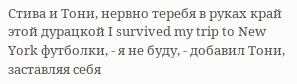Стива и Тони, нервно теребя в руках край этой дурацкой I survived my trip to New York футболки, - я не буду, - добавил Тони, заставляя себя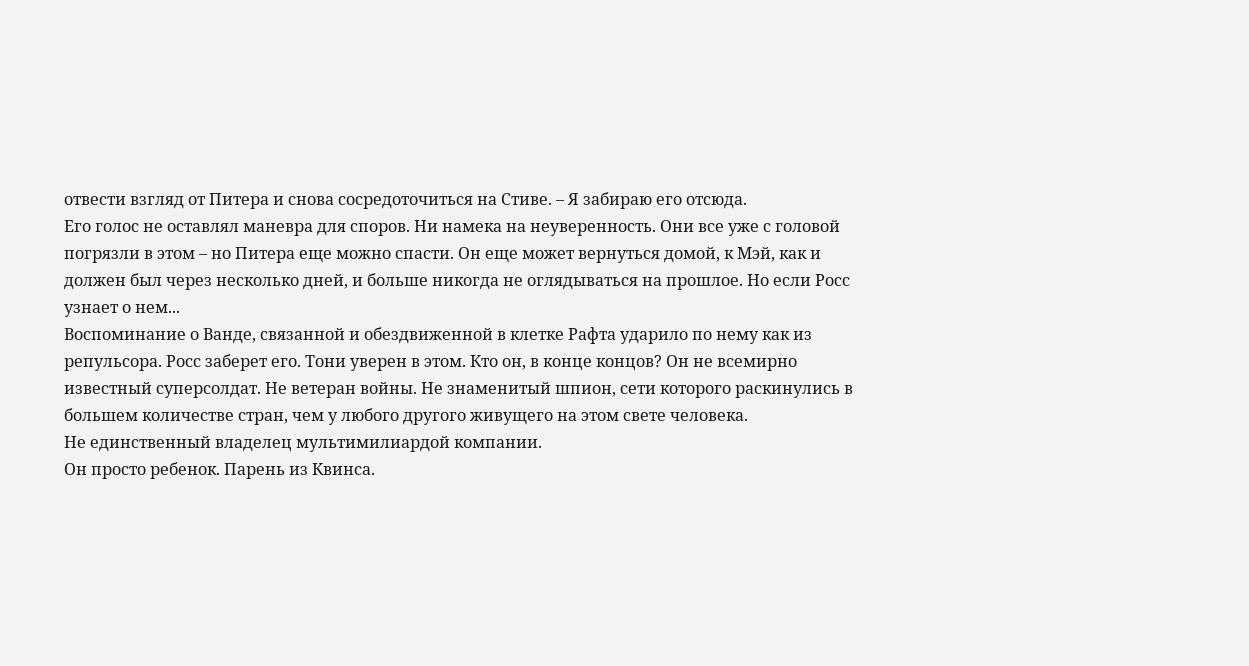отвести взгляд от Питера и снова сосредоточиться на Стиве. – Я забираю его отсюда.
Его голос не оставлял маневра для споров. Ни намека на неуверенность. Они все уже с головой погрязли в этом – но Питера еще можно спасти. Он еще может вернуться домой, к Мэй, как и должен был через несколько дней, и больше никогда не оглядываться на прошлое. Но если Росс узнает о нем...
Воспоминание о Ванде, связанной и обездвиженной в клетке Рафта ударило по нему как из репульсора. Росс заберет его. Тони уверен в этом. Кто он, в конце концов? Он не всемирно известный суперсолдат. Не ветеран войны. Не знаменитый шпион, сети которого раскинулись в большем количестве стран, чем у любого другого живущего на этом свете человека.
Не единственный владелец мультимилиардой компании.
Он просто ребенок. Парень из Квинса.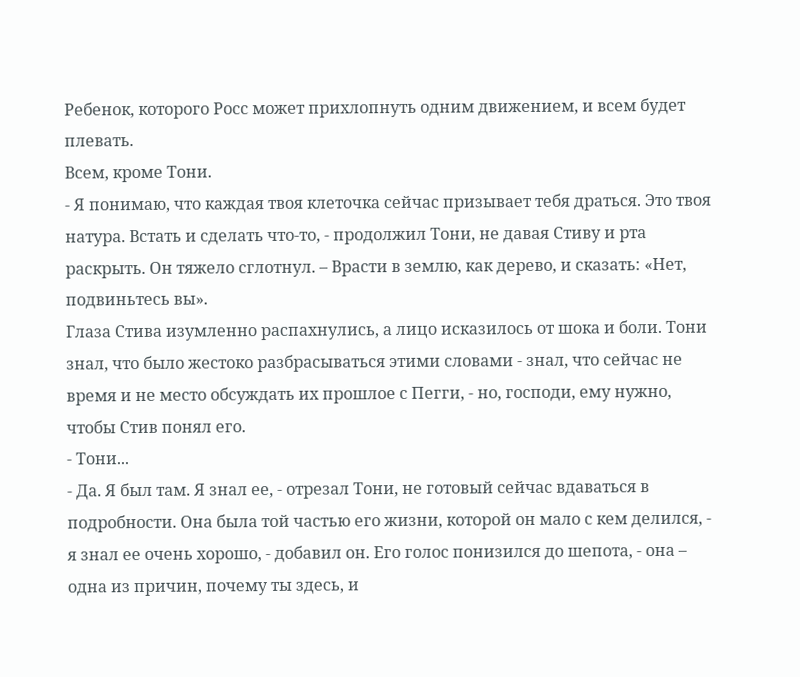Ребенок, которого Росс может прихлопнуть одним движением, и всем будет плевать.
Всем, кроме Тони.
- Я понимаю, что каждая твоя клеточка сейчас призывает тебя драться. Это твоя натура. Встать и сделать что-то, - продолжил Тони, не давая Стиву и рта раскрыть. Он тяжело сглотнул. – Врасти в землю, как дерево, и сказать: «Нет, подвиньтесь вы».
Глаза Стива изумленно распахнулись, а лицо исказилось от шока и боли. Тони знал, что было жестоко разбрасываться этими словами - знал, что сейчас не время и не место обсуждать их прошлое с Пегги, - но, господи, ему нужно, чтобы Стив понял его.
- Тони...
- Да. Я был там. Я знал ее, - отрезал Тони, не готовый сейчас вдаваться в подробности. Она была той частью его жизни, которой он мало с кем делился, - я знал ее очень хорошо, - добавил он. Его голос понизился до шепота, - она – одна из причин, почему ты здесь, и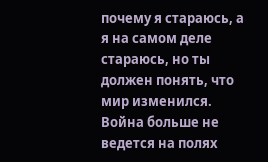почему я стараюсь, а я на самом деле стараюсь, но ты должен понять, что мир изменился. Война больше не ведется на полях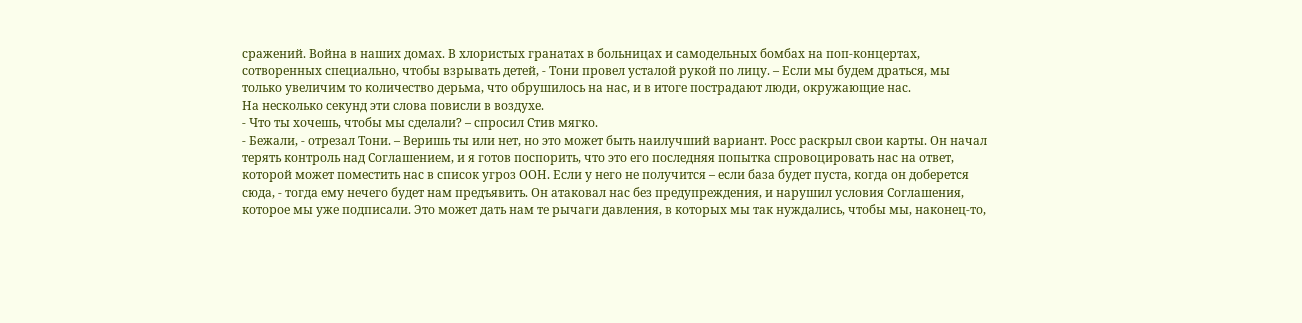сражений. Война в наших домах. В хлористых гранатах в больницах и самодельных бомбах на поп-концертах, сотворенных специально, чтобы взрывать детей, - Тони провел усталой рукой по лицу. – Если мы будем драться, мы только увеличим то количество дерьма, что обрушилось на нас, и в итоге пострадают люди, окружающие нас.
На несколько секунд эти слова повисли в воздухе.
- Что ты хочешь, чтобы мы сделали? – спросил Стив мягко.
- Бежали, - отрезал Тони. – Веришь ты или нет, но это может быть наилучший вариант. Росс раскрыл свои карты. Он начал терять контроль над Соглашением, и я готов поспорить, что это его последняя попытка спровоцировать нас на ответ, которой может поместить нас в список угроз ООН. Если у него не получится – если база будет пуста, когда он доберется сюда, - тогда ему нечего будет нам предъявить. Он атаковал нас без предупреждения, и нарушил условия Соглашения, которое мы уже подписали. Это может дать нам те рычаги давления, в которых мы так нуждались, чтобы мы, наконец-то,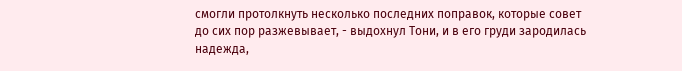смогли протолкнуть несколько последних поправок, которые совет до сих пор разжевывает, - выдохнул Тони, и в его груди зародилась надежда,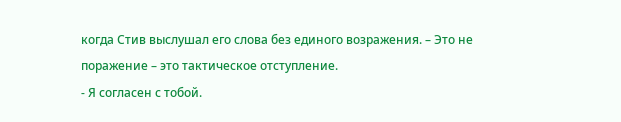когда Стив выслушал его слова без единого возражения. – Это не поражение – это тактическое отступление.
- Я согласен с тобой.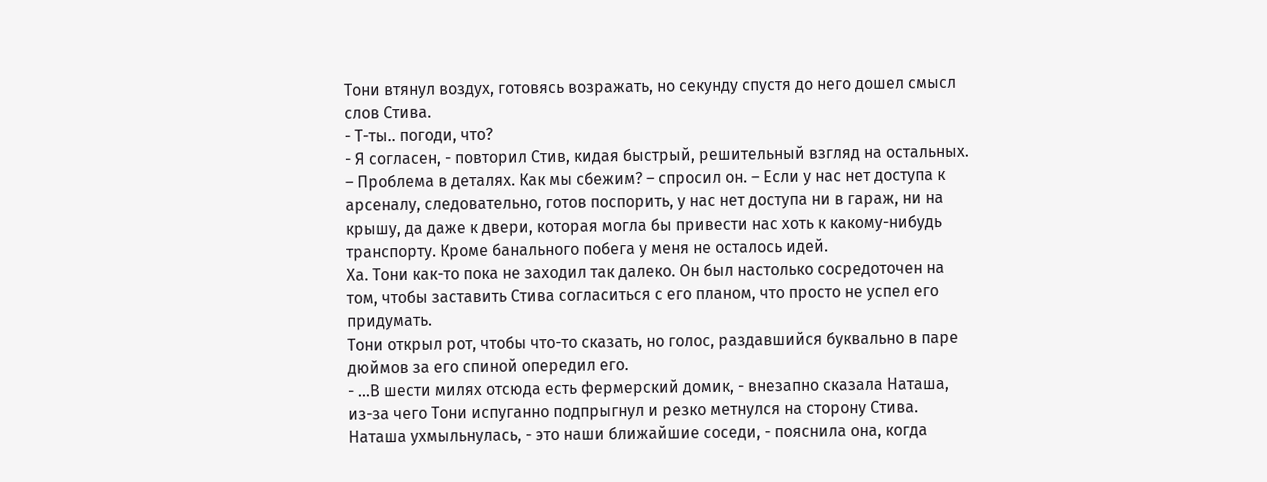Тони втянул воздух, готовясь возражать, но секунду спустя до него дошел смысл слов Стива.
- Т-ты.. погоди, что?
- Я согласен, - повторил Стив, кидая быстрый, решительный взгляд на остальных. – Проблема в деталях. Как мы сбежим? – спросил он. – Если у нас нет доступа к арсеналу, следовательно, готов поспорить, у нас нет доступа ни в гараж, ни на крышу, да даже к двери, которая могла бы привести нас хоть к какому-нибудь транспорту. Кроме банального побега у меня не осталось идей.
Ха. Тони как-то пока не заходил так далеко. Он был настолько сосредоточен на том, чтобы заставить Стива согласиться с его планом, что просто не успел его придумать.
Тони открыл рот, чтобы что-то сказать, но голос, раздавшийся буквально в паре дюймов за его спиной опередил его.
- ...В шести милях отсюда есть фермерский домик, - внезапно сказала Наташа, из-за чего Тони испуганно подпрыгнул и резко метнулся на сторону Стива. Наташа ухмыльнулась, - это наши ближайшие соседи, - пояснила она, когда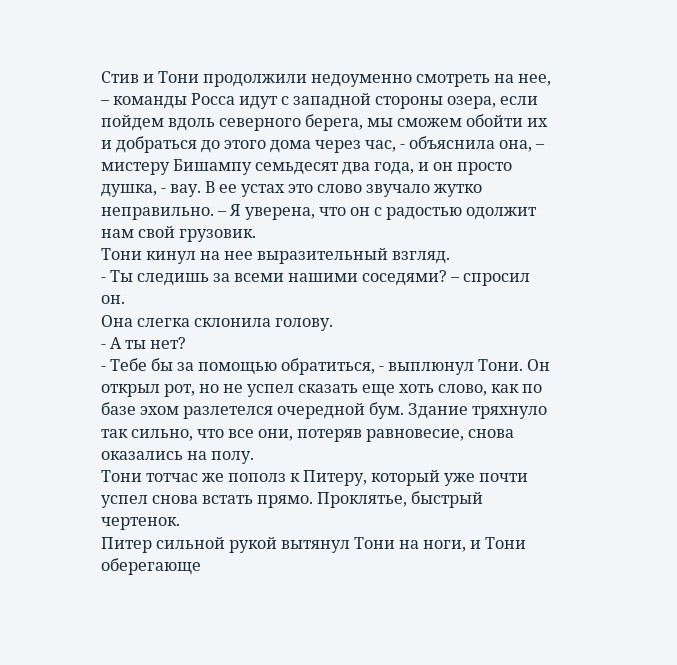Стив и Тони продолжили недоуменно смотреть на нее, – команды Росса идут с западной стороны озера, если пойдем вдоль северного берега, мы сможем обойти их и добраться до этого дома через час, - объяснила она, – мистеру Бишампу семьдесят два года, и он просто душка, - вау. В ее устах это слово звучало жутко неправильно. – Я уверена, что он с радостью одолжит нам свой грузовик.
Тони кинул на нее выразительный взгляд.
- Ты следишь за всеми нашими соседями? – спросил он.
Она слегка склонила голову.
- А ты нет?
- Тебе бы за помощью обратиться, - выплюнул Тони. Он открыл рот, но не успел сказать еще хоть слово, как по базе эхом разлетелся очередной бум. Здание тряхнуло так сильно, что все они, потеряв равновесие, снова оказались на полу.
Тони тотчас же пополз к Питеру, который уже почти успел снова встать прямо. Проклятье, быстрый чертенок.
Питер сильной рукой вытянул Тони на ноги, и Тони оберегающе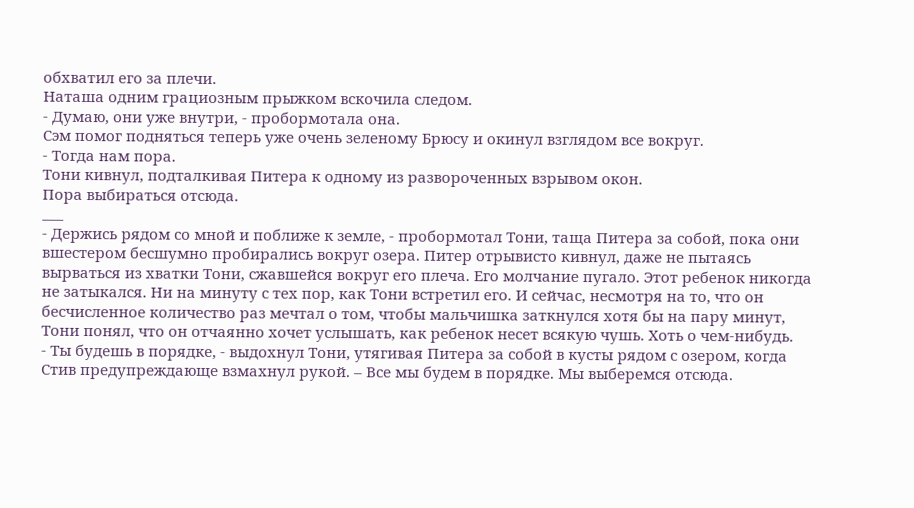обхватил его за плечи.
Наташа одним грациозным прыжком вскочила следом.
- Думаю, они уже внутри, - пробормотала она.
Сэм помог подняться теперь уже очень зеленому Брюсу и окинул взглядом все вокруг.
- Тогда нам пора.
Тони кивнул, подталкивая Питера к одному из развороченных взрывом окон.
Пора выбираться отсюда.
___
- Держись рядом со мной и поближе к земле, - пробормотал Тони, таща Питера за собой, пока они вшестером бесшумно пробирались вокруг озера. Питер отрывисто кивнул, даже не пытаясь вырваться из хватки Тони, сжавшейся вокруг его плеча. Его молчание пугало. Этот ребенок никогда не затыкался. Ни на минуту с тех пор, как Тони встретил его. И сейчас, несмотря на то, что он бесчисленное количество раз мечтал о том, чтобы мальчишка заткнулся хотя бы на пару минут, Тони понял, что он отчаянно хочет услышать, как ребенок несет всякую чушь. Хоть о чем-нибудь.
- Ты будешь в порядке, - выдохнул Тони, утягивая Питера за собой в кусты рядом с озером, когда Стив предупреждающе взмахнул рукой. – Все мы будем в порядке. Мы выберемся отсюда.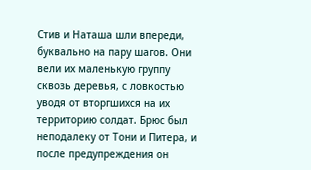Стив и Наташа шли впереди, буквально на пару шагов. Они вели их маленькую группу сквозь деревья, с ловкостью уводя от вторгшихся на их территорию солдат. Брюс был неподалеку от Тони и Питера, и после предупреждения он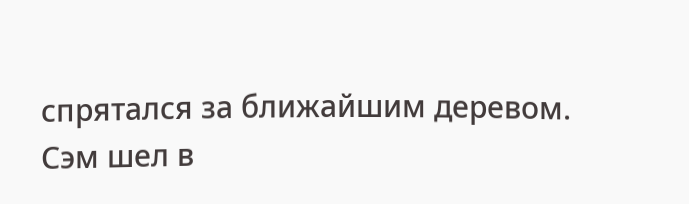спрятался за ближайшим деревом.
Сэм шел в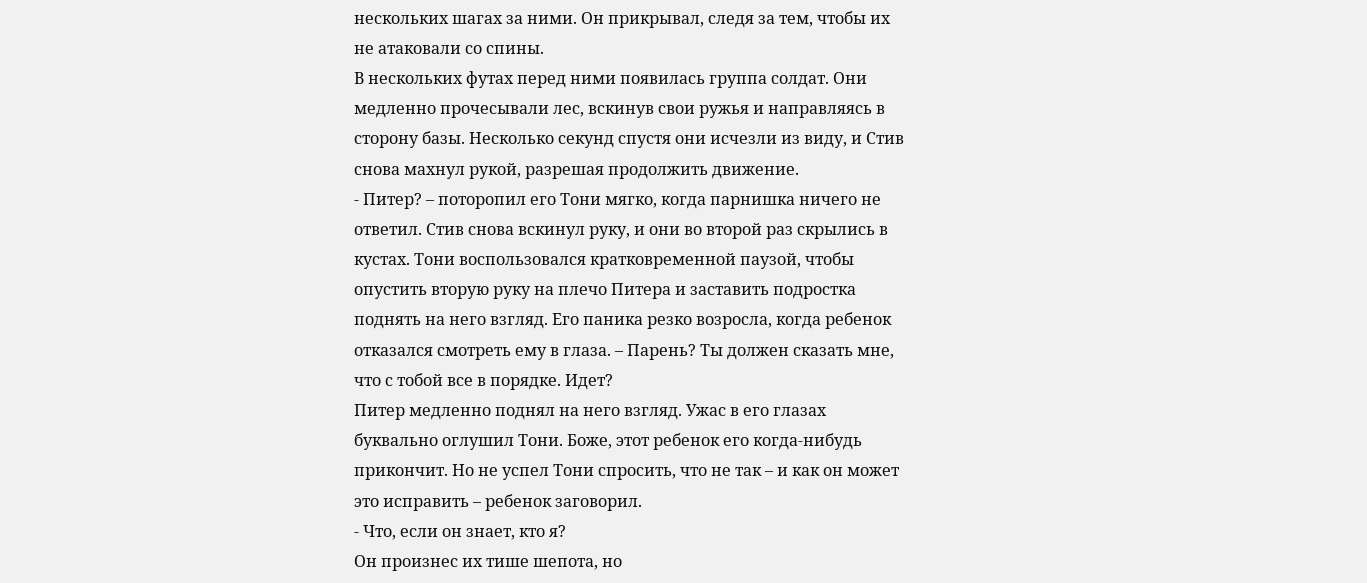нескольких шагах за ними. Он прикрывал, следя за тем, чтобы их не атаковали со спины.
В нескольких футах перед ними появилась группа солдат. Они медленно прочесывали лес, вскинув свои ружья и направляясь в сторону базы. Несколько секунд спустя они исчезли из виду, и Стив снова махнул рукой, разрешая продолжить движение.
- Питер? – поторопил его Тони мягко, когда парнишка ничего не ответил. Стив снова вскинул руку, и они во второй раз скрылись в кустах. Тони воспользовался кратковременной паузой, чтобы опустить вторую руку на плечо Питера и заставить подростка поднять на него взгляд. Его паника резко возросла, когда ребенок отказался смотреть ему в глаза. – Парень? Ты должен сказать мне, что с тобой все в порядке. Идет?
Питер медленно поднял на него взгляд. Ужас в его глазах буквально оглушил Тони. Боже, этот ребенок его когда-нибудь прикончит. Но не успел Тони спросить, что не так – и как он может это исправить – ребенок заговорил.
- Что, если он знает, кто я?
Он произнес их тише шепота, но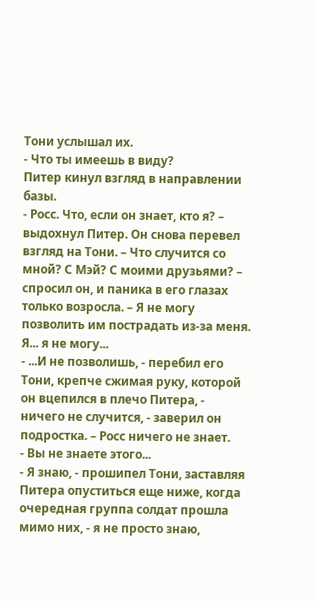Тони услышал их.
- Что ты имеешь в виду?
Питер кинул взгляд в направлении базы.
- Росс. Что, если он знает, кто я? – выдохнул Питер. Он снова перевел взгляд на Тони. – Что случится со мной? С Мэй? С моими друзьями? – спросил он, и паника в его глазах только возросла. – Я не могу позволить им пострадать из-за меня. Я... я не могу...
- ...И не позволишь, - перебил его Тони, крепче сжимая руку, которой он вцепился в плечо Питера, - ничего не случится, - заверил он подростка. – Росс ничего не знает.
- Вы не знаете этого...
- Я знаю, - прошипел Тони, заставляя Питера опуститься еще ниже, когда очередная группа солдат прошла мимо них, - я не просто знаю,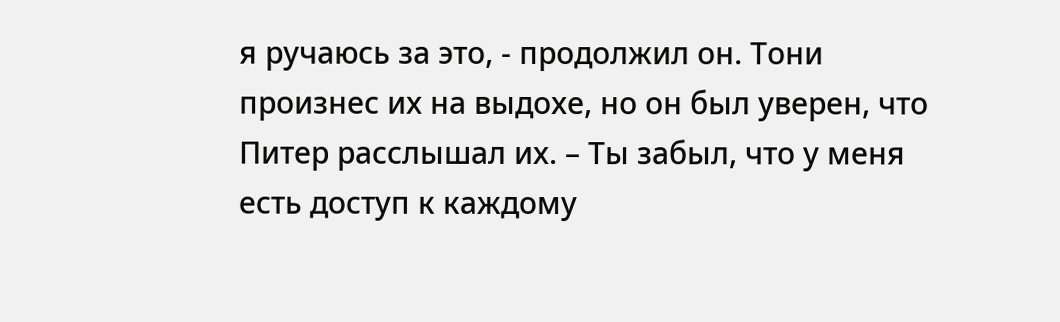я ручаюсь за это, - продолжил он. Тони произнес их на выдохе, но он был уверен, что Питер расслышал их. – Ты забыл, что у меня есть доступ к каждому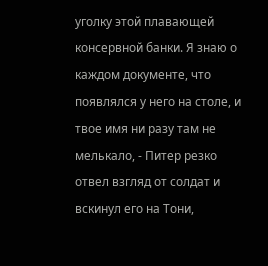уголку этой плавающей консервной банки. Я знаю о каждом документе, что появлялся у него на столе, и твое имя ни разу там не мелькало, - Питер резко отвел взгляд от солдат и вскинул его на Тони,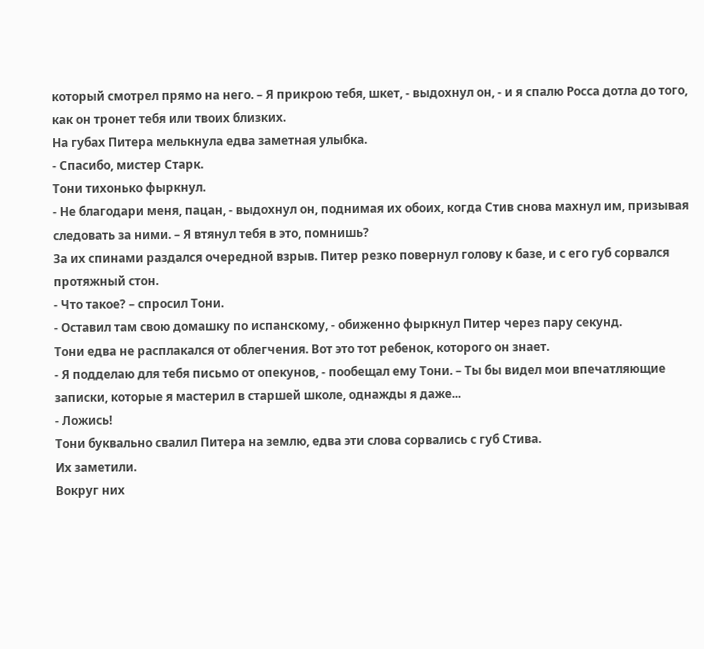который смотрел прямо на него. – Я прикрою тебя, шкет, - выдохнул он, - и я спалю Росса дотла до того, как он тронет тебя или твоих близких.
На губах Питера мелькнула едва заметная улыбка.
- Спасибо, мистер Старк.
Тони тихонько фыркнул.
- Не благодари меня, пацан, - выдохнул он, поднимая их обоих, когда Стив снова махнул им, призывая следовать за ними. – Я втянул тебя в это, помнишь?
За их спинами раздался очередной взрыв. Питер резко повернул голову к базе, и с его губ сорвался протяжный стон.
- Что такое? – спросил Тони.
- Оставил там свою домашку по испанскому, - обиженно фыркнул Питер через пару секунд.
Тони едва не расплакался от облегчения. Вот это тот ребенок, которого он знает.
- Я подделаю для тебя письмо от опекунов, - пообещал ему Тони. – Ты бы видел мои впечатляющие записки, которые я мастерил в старшей школе, однажды я даже...
- Ложись!
Тони буквально свалил Питера на землю, едва эти слова сорвались с губ Стива.
Их заметили.
Вокруг них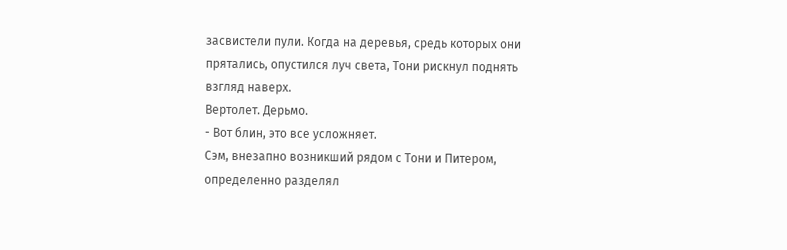засвистели пули. Когда на деревья, средь которых они прятались, опустился луч света, Тони рискнул поднять взгляд наверх.
Вертолет. Дерьмо.
- Вот блин, это все усложняет.
Сэм, внезапно возникший рядом с Тони и Питером, определенно разделял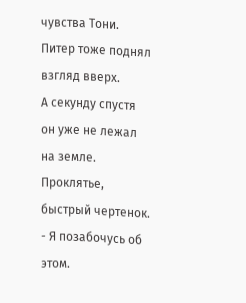чувства Тони. Питер тоже поднял взгляд вверх.
А секунду спустя он уже не лежал на земле. Проклятье, быстрый чертенок.
- Я позабочусь об этом.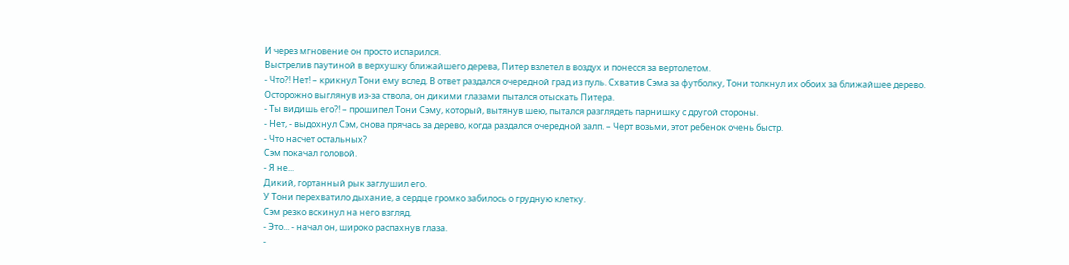И через мгновение он просто испарился.
Выстрелив паутиной в верхушку ближайшего дерева, Питер взлетел в воздух и понесся за вертолетом.
- Что?! Нет! – крикнул Тони ему вслед. В ответ раздался очередной град из пуль. Схватив Сэма за футболку, Тони толкнул их обоих за ближайшее дерево.
Осторожно выглянув из-за ствола, он дикими глазами пытался отыскать Питера.
- Ты видишь его?! – прошипел Тони Сэму, который, вытянув шею, пытался разглядеть парнишку с другой стороны.
- Нет, - выдохнул Сэм, снова прячась за дерево, когда раздался очередной залп. – Черт возьми, этот ребенок очень быстр.
- Что насчет остальных?
Сэм покачал головой.
- Я не...
Дикий, гортанный рык заглушил его.
У Тони перехватило дыхание, а сердце громко забилось о грудную клетку.
Сэм резко вскинул на него взгляд.
- Это... - начал он, широко распахнув глаза.
-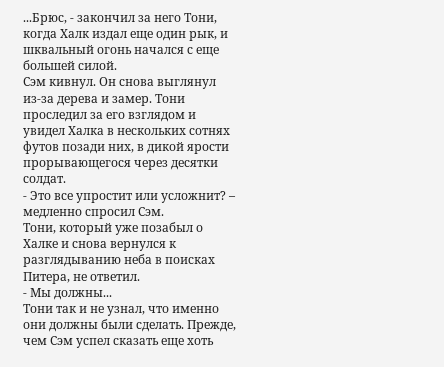...Брюс, - закончил за него Тони, когда Халк издал еще один рык, и шквальный огонь начался с еще большей силой.
Сэм кивнул. Он снова выглянул из-за дерева и замер. Тони проследил за его взглядом и увидел Халка в нескольких сотнях футов позади них, в дикой ярости прорывающегося через десятки солдат.
- Это все упростит или усложнит? – медленно спросил Сэм.
Тони, который уже позабыл о Халке и снова вернулся к разглядыванию неба в поисках Питера, не ответил.
- Мы должны...
Тони так и не узнал, что именно они должны были сделать. Прежде, чем Сэм успел сказать еще хоть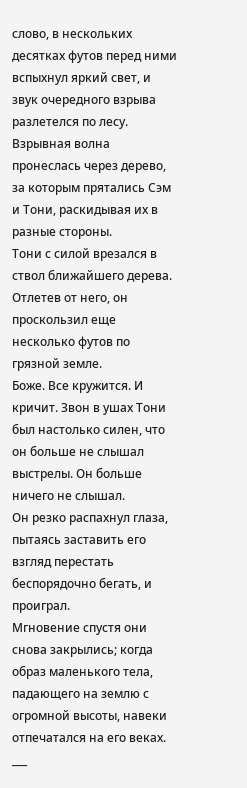слово, в нескольких десятках футов перед ними вспыхнул яркий свет, и звук очередного взрыва разлетелся по лесу.
Взрывная волна пронеслась через дерево, за которым прятались Сэм и Тони, раскидывая их в разные стороны.
Тони с силой врезался в ствол ближайшего дерева. Отлетев от него, он проскользил еще несколько футов по грязной земле.
Боже. Все кружится. И кричит. Звон в ушах Тони был настолько силен, что он больше не слышал выстрелы. Он больше ничего не слышал.
Он резко распахнул глаза, пытаясь заставить его взгляд перестать беспорядочно бегать, и проиграл.
Мгновение спустя они снова закрылись; когда образ маленького тела, падающего на землю с огромной высоты, навеки отпечатался на его веках.
___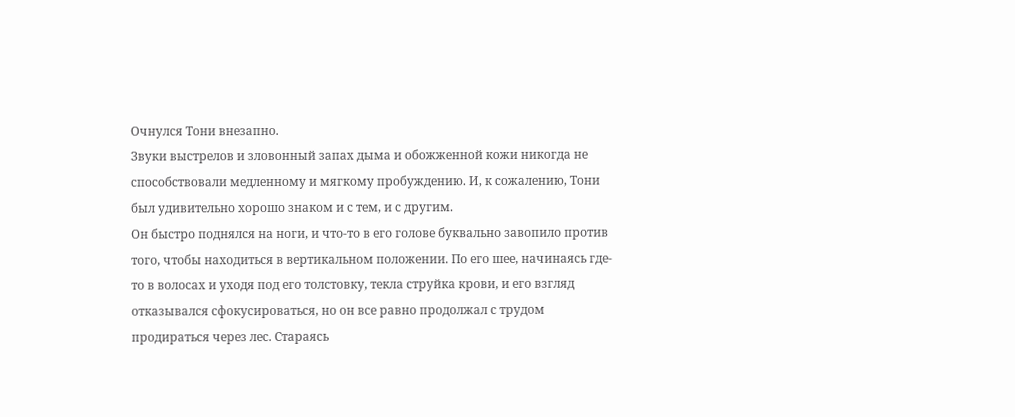Очнулся Тони внезапно.
Звуки выстрелов и зловонный запах дыма и обожженной кожи никогда не способствовали медленному и мягкому пробуждению. И, к сожалению, Тони был удивительно хорошо знаком и с тем, и с другим.
Он быстро поднялся на ноги, и что-то в его голове буквально завопило против того, чтобы находиться в вертикальном положении. По его шее, начинаясь где-то в волосах и уходя под его толстовку, текла струйка крови, и его взгляд отказывался сфокусироваться, но он все равно продолжал с трудом продираться через лес. Стараясь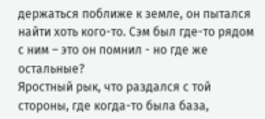держаться поближе к земле, он пытался найти хоть кого-то. Сэм был где-то рядом с ним – это он помнил - но где же остальные?
Яростный рык, что раздался с той стороны, где когда-то была база,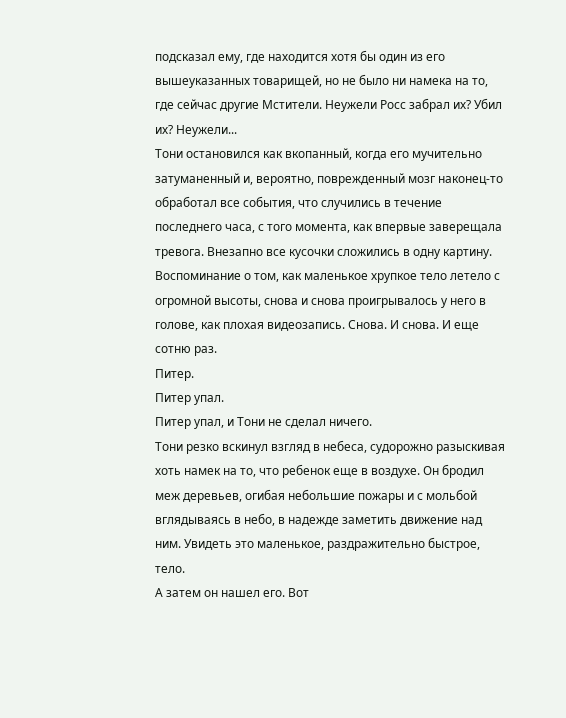подсказал ему, где находится хотя бы один из его вышеуказанных товарищей, но не было ни намека на то, где сейчас другие Мстители. Неужели Росс забрал их? Убил их? Неужели...
Тони остановился как вкопанный, когда его мучительно затуманенный и, вероятно, поврежденный мозг наконец-то обработал все события, что случились в течение последнего часа, с того момента, как впервые заверещала тревога. Внезапно все кусочки сложились в одну картину.
Воспоминание о том, как маленькое хрупкое тело летело с огромной высоты, снова и снова проигрывалось у него в голове, как плохая видеозапись. Снова. И снова. И еще сотню раз.
Питер.
Питер упал.
Питер упал, и Тони не сделал ничего.
Тони резко вскинул взгляд в небеса, судорожно разыскивая хоть намек на то, что ребенок еще в воздухе. Он бродил меж деревьев, огибая небольшие пожары и с мольбой вглядываясь в небо, в надежде заметить движение над ним. Увидеть это маленькое, раздражительно быстрое, тело.
А затем он нашел его. Вот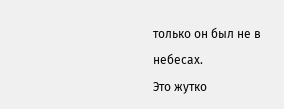только он был не в небесах.
Это жутко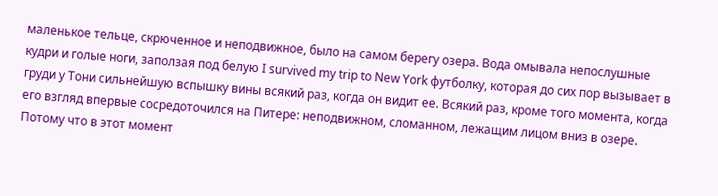маленькое тельце, скрюченное и неподвижное, было на самом берегу озера. Вода омывала непослушные кудри и голые ноги, заползая под белую I survived my trip to New York футболку, которая до сих пор вызывает в груди у Тони сильнейшую вспышку вины всякий раз, когда он видит ее. Всякий раз, кроме того момента, когда его взгляд впервые сосредоточился на Питере: неподвижном, сломанном, лежащим лицом вниз в озере. Потому что в этот момент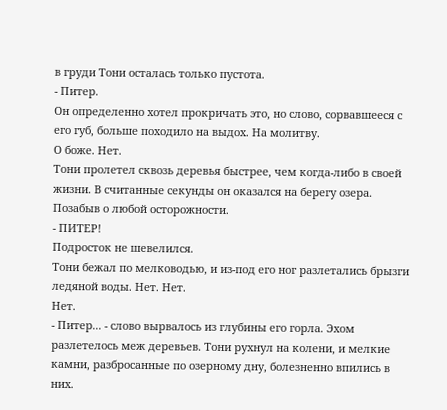в груди Тони осталась только пустота.
- Питер.
Он определенно хотел прокричать это, но слово, сорвавшееся с его губ, больше походило на выдох. На молитву.
О боже. Нет.
Тони пролетел сквозь деревья быстрее, чем когда-либо в своей жизни. В считанные секунды он оказался на берегу озера. Позабыв о любой осторожности.
- ПИТЕР!
Подросток не шевелился.
Тони бежал по мелководью, и из-под его ног разлетались брызги ледяной воды. Нет. Нет.
Нет.
- Питер... - слово вырвалось из глубины его горла. Эхом разлетелось меж деревьев. Тони рухнул на колени, и мелкие камни, разбросанные по озерному дну, болезненно впились в них.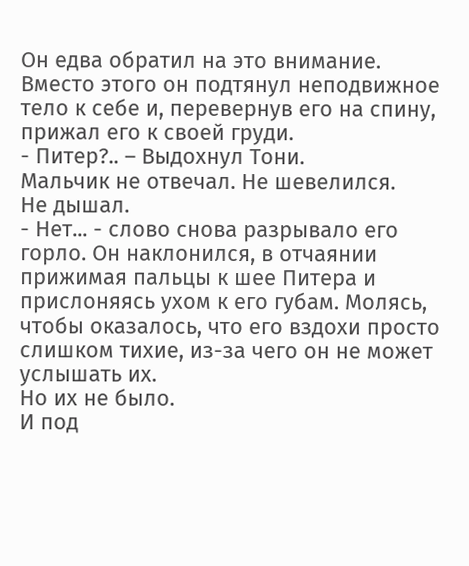Он едва обратил на это внимание. Вместо этого он подтянул неподвижное тело к себе и, перевернув его на спину, прижал его к своей груди.
- Питер?.. – Выдохнул Тони.
Мальчик не отвечал. Не шевелился.
Не дышал.
- Нет... - слово снова разрывало его горло. Он наклонился, в отчаянии прижимая пальцы к шее Питера и прислоняясь ухом к его губам. Молясь, чтобы оказалось, что его вздохи просто слишком тихие, из-за чего он не может услышать их.
Но их не было.
И под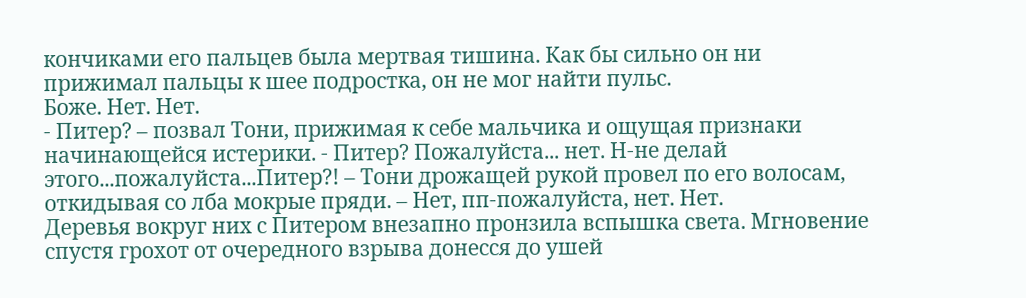кончиками его пальцев была мертвая тишина. Как бы сильно он ни прижимал пальцы к шее подростка, он не мог найти пульс.
Боже. Нет. Нет.
- Питер? – позвал Тони, прижимая к себе мальчика и ощущая признаки начинающейся истерики. - Питер? Пожалуйста... нет. Н-не делай этого...пожалуйста...Питер?! – Тони дрожащей рукой провел по его волосам, откидывая со лба мокрые пряди. – Нет, пп-пожалуйста, нет. Нет.
Деревья вокруг них с Питером внезапно пронзила вспышка света. Мгновение спустя грохот от очередного взрыва донесся до ушей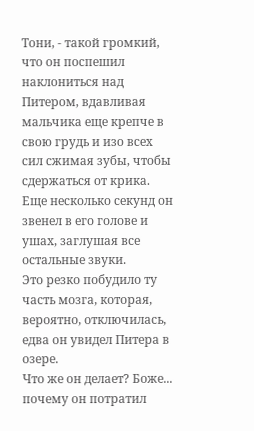Тони, - такой громкий, что он поспешил наклониться над Питером, вдавливая мальчика еще крепче в свою грудь и изо всех сил сжимая зубы, чтобы сдержаться от крика. Еще несколько секунд он звенел в его голове и ушах, заглушая все остальные звуки.
Это резко побудило ту часть мозга, которая, вероятно, отключилась, едва он увидел Питера в озере.
Что же он делает? Боже... почему он потратил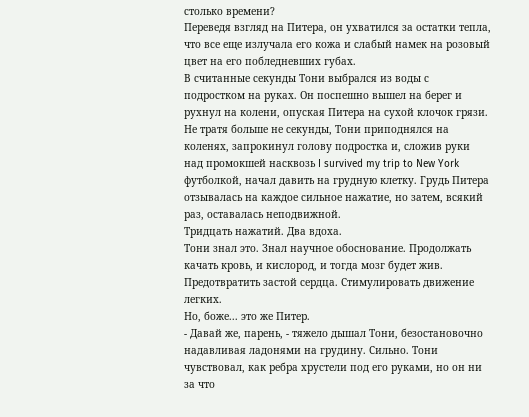столько времени?
Переведя взгляд на Питера, он ухватился за остатки тепла, что все еще излучала его кожа и слабый намек на розовый цвет на его побледневших губах.
В считанные секунды Тони выбрался из воды с подростком на руках. Он поспешно вышел на берег и рухнул на колени, опуская Питера на сухой клочок грязи. Не тратя больше не секунды, Тони приподнялся на коленях, запрокинул голову подростка и, сложив руки над промокшей насквозь I survived my trip to New York футболкой, начал давить на грудную клетку. Грудь Питера отзывалась на каждое сильное нажатие, но затем, всякий раз, оставалась неподвижной.
Тридцать нажатий. Два вдоха.
Тони знал это. Знал научное обоснование. Продолжать качать кровь, и кислород, и тогда мозг будет жив. Предотвратить застой сердца. Стимулировать движение легких.
Но, боже... это же Питер.
- Давай же, парень, - тяжело дышал Тони, безостановочно надавливая ладонями на грудину. Сильно. Тони чувствовал, как ребра хрустели под его руками, но он ни за что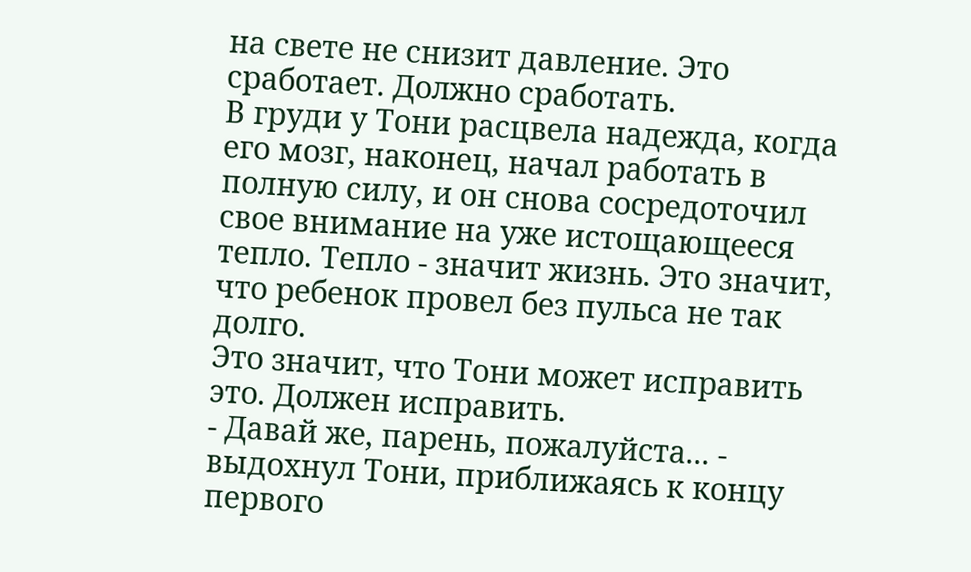на свете не снизит давление. Это сработает. Должно сработать.
В груди у Тони расцвела надежда, когда его мозг, наконец, начал работать в полную силу, и он снова сосредоточил свое внимание на уже истощающееся тепло. Тепло - значит жизнь. Это значит, что ребенок провел без пульса не так долго.
Это значит, что Тони может исправить это. Должен исправить.
- Давай же, парень, пожалуйста... - выдохнул Тони, приближаясь к концу первого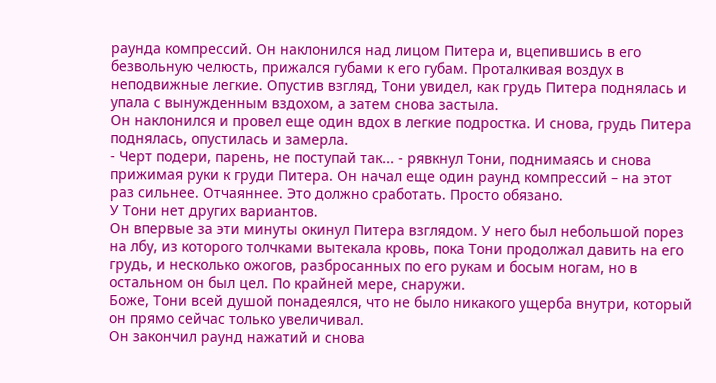раунда компрессий. Он наклонился над лицом Питера и, вцепившись в его безвольную челюсть, прижался губами к его губам. Проталкивая воздух в неподвижные легкие. Опустив взгляд, Тони увидел, как грудь Питера поднялась и упала с вынужденным вздохом, а затем снова застыла.
Он наклонился и провел еще один вдох в легкие подростка. И снова, грудь Питера поднялась, опустилась и замерла.
- Черт подери, парень, не поступай так... - рявкнул Тони, поднимаясь и снова прижимая руки к груди Питера. Он начал еще один раунд компрессий – на этот раз сильнее. Отчаяннее. Это должно сработать. Просто обязано.
У Тони нет других вариантов.
Он впервые за эти минуты окинул Питера взглядом. У него был небольшой порез на лбу, из которого толчками вытекала кровь, пока Тони продолжал давить на его грудь, и несколько ожогов, разбросанных по его рукам и босым ногам, но в остальном он был цел. По крайней мере, снаружи.
Боже, Тони всей душой понадеялся, что не было никакого ущерба внутри, который он прямо сейчас только увеличивал.
Он закончил раунд нажатий и снова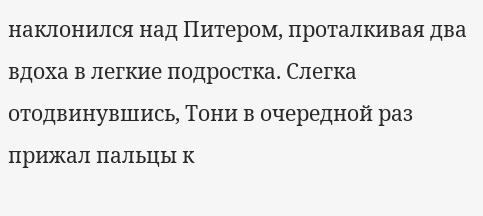наклонился над Питером, проталкивая два вдоха в легкие подростка. Слегка отодвинувшись, Тони в очередной раз прижал пальцы к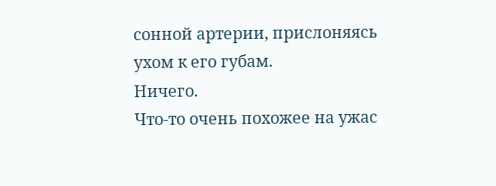сонной артерии, прислоняясь ухом к его губам.
Ничего.
Что-то очень похожее на ужас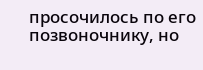просочилось по его позвоночнику, но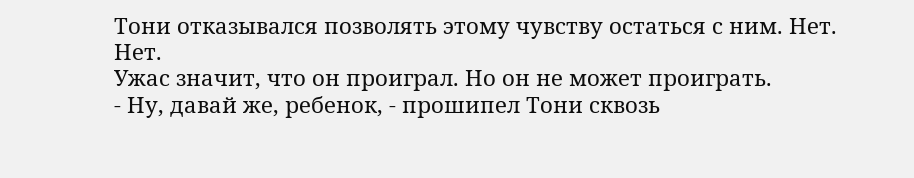Тони отказывался позволять этому чувству остаться с ним. Нет.
Нет.
Ужас значит, что он проиграл. Но он не может проиграть.
- Ну, давай же, ребенок, - прошипел Тони сквозь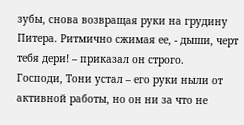зубы, снова возвращая руки на грудину Питера. Ритмично сжимая ее, - дыши, черт тебя дери! – приказал он строго.
Господи, Тони устал – его руки ныли от активной работы, но он ни за что не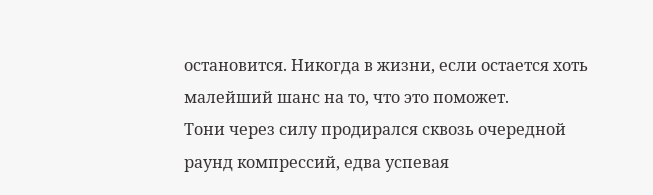остановится. Никогда в жизни, если остается хоть малейший шанс на то, что это поможет.
Тони через силу продирался сквозь очередной раунд компрессий, едва успевая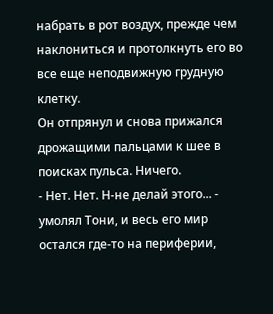набрать в рот воздух, прежде чем наклониться и протолкнуть его во все еще неподвижную грудную клетку.
Он отпрянул и снова прижался дрожащими пальцами к шее в поисках пульса. Ничего.
- Нет. Нет. Н-не делай этого... - умолял Тони, и весь его мир остался где-то на периферии,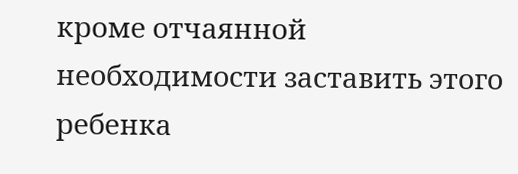кроме отчаянной необходимости заставить этого ребенка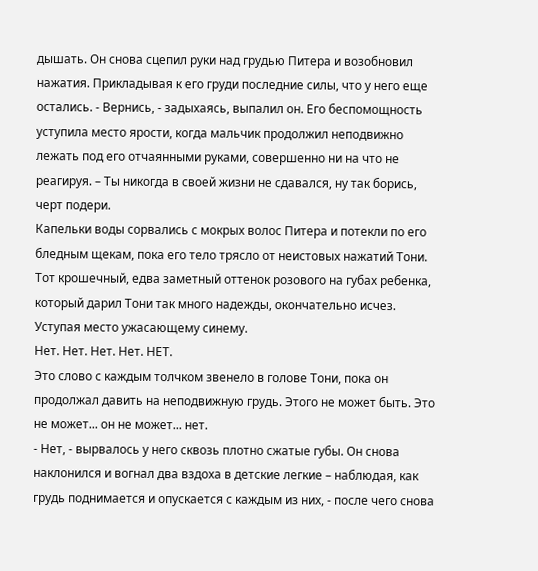дышать. Он снова сцепил руки над грудью Питера и возобновил нажатия. Прикладывая к его груди последние силы, что у него еще остались. - Вернись, - задыхаясь, выпалил он. Его беспомощность уступила место ярости, когда мальчик продолжил неподвижно лежать под его отчаянными руками, совершенно ни на что не реагируя. – Ты никогда в своей жизни не сдавался, ну так борись, черт подери.
Капельки воды сорвались с мокрых волос Питера и потекли по его бледным щекам, пока его тело трясло от неистовых нажатий Тони.
Тот крошечный, едва заметный оттенок розового на губах ребенка, который дарил Тони так много надежды, окончательно исчез. Уступая место ужасающему синему.
Нет. Нет. Нет. Нет. НЕТ.
Это слово с каждым толчком звенело в голове Тони, пока он продолжал давить на неподвижную грудь. Этого не может быть. Это не может... он не может... нет.
- Нет, - вырвалось у него сквозь плотно сжатые губы. Он снова наклонился и вогнал два вздоха в детские легкие – наблюдая, как грудь поднимается и опускается с каждым из них, - после чего снова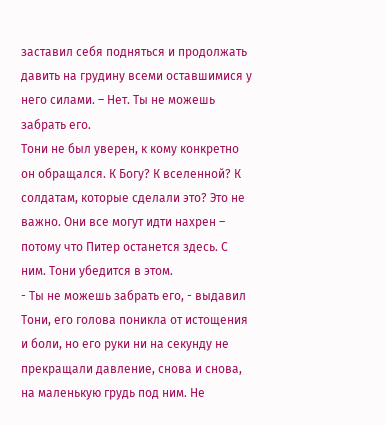заставил себя подняться и продолжать давить на грудину всеми оставшимися у него силами. – Нет. Ты не можешь забрать его.
Тони не был уверен, к кому конкретно он обращался. К Богу? К вселенной? К солдатам, которые сделали это? Это не важно. Они все могут идти нахрен – потому что Питер останется здесь. С ним. Тони убедится в этом.
- Ты не можешь забрать его, - выдавил Тони, его голова поникла от истощения и боли, но его руки ни на секунду не прекращали давление, снова и снова, на маленькую грудь под ним. Не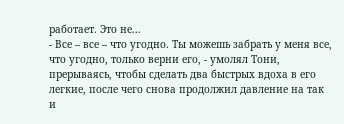работает. Это не...
- Все – все – что угодно. Ты можешь забрать у меня все, что угодно, только верни его, - умолял Тони, прерываясь, чтобы сделать два быстрых вдоха в его легкие, после чего снова продолжил давление на так и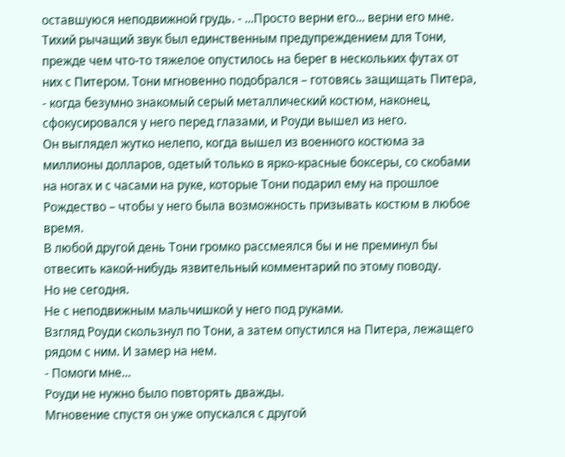оставшуюся неподвижной грудь. - ...Просто верни его... верни его мне.
Тихий рычащий звук был единственным предупреждением для Тони, прежде чем что-то тяжелое опустилось на берег в нескольких футах от них с Питером. Тони мгновенно подобрался – готовясь защищать Питера, - когда безумно знакомый серый металлический костюм, наконец, сфокусировался у него перед глазами, и Роуди вышел из него.
Он выглядел жутко нелепо, когда вышел из военного костюма за миллионы долларов, одетый только в ярко-красные боксеры, со скобами на ногах и с часами на руке, которые Тони подарил ему на прошлое Рождество – чтобы у него была возможность призывать костюм в любое время.
В любой другой день Тони громко рассмеялся бы и не преминул бы отвесить какой-нибудь язвительный комментарий по этому поводу.
Но не сегодня.
Не с неподвижным мальчишкой у него под руками.
Взгляд Роуди скользнул по Тони, а затем опустился на Питера, лежащего рядом с ним. И замер на нем.
- Помоги мне...
Роуди не нужно было повторять дважды.
Мгновение спустя он уже опускался с другой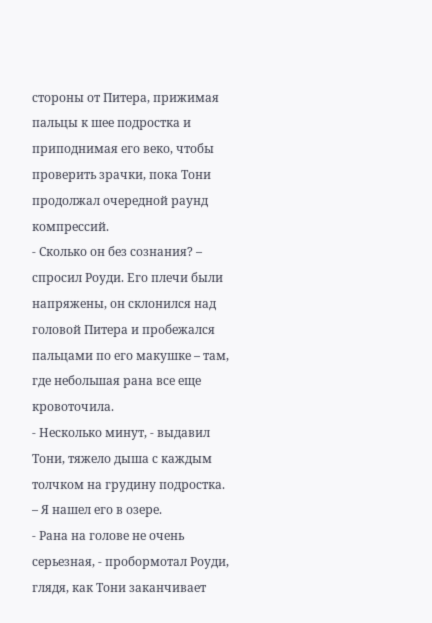стороны от Питера, прижимая пальцы к шее подростка и приподнимая его веко, чтобы проверить зрачки, пока Тони продолжал очередной раунд компрессий.
- Сколько он без сознания? – спросил Роуди. Его плечи были напряжены, он склонился над головой Питера и пробежался пальцами по его макушке – там, где небольшая рана все еще кровоточила.
- Несколько минут, - выдавил Тони, тяжело дыша с каждым толчком на грудину подростка.
– Я нашел его в озере.
- Рана на голове не очень серьезная, - пробормотал Роуди, глядя, как Тони заканчивает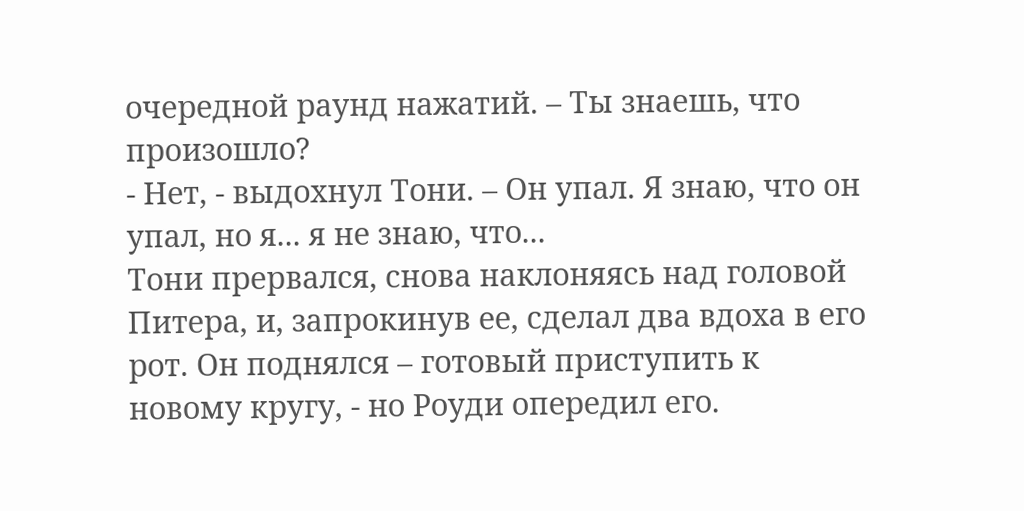очередной раунд нажатий. – Ты знаешь, что произошло?
- Нет, - выдохнул Тони. – Он упал. Я знаю, что он упал, но я... я не знаю, что...
Тони прервался, снова наклоняясь над головой Питера, и, запрокинув ее, сделал два вдоха в его рот. Он поднялся – готовый приступить к новому кругу, - но Роуди опередил его.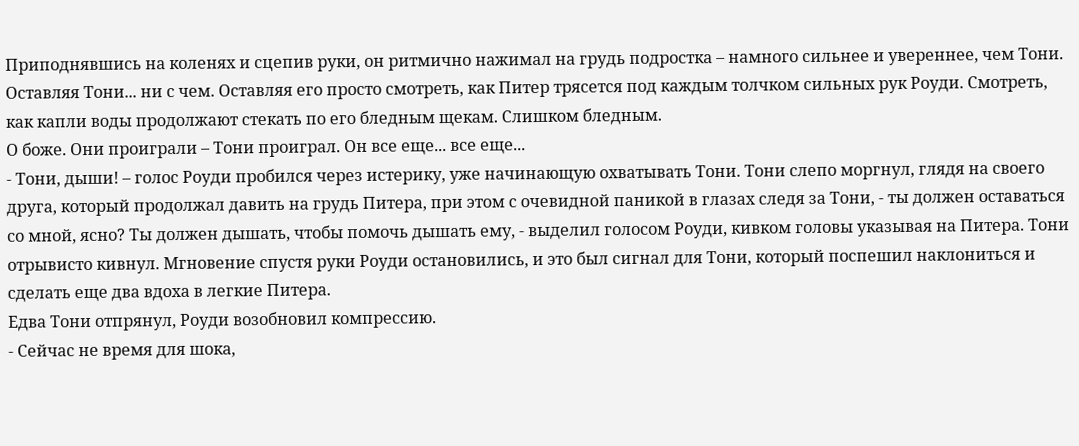Приподнявшись на коленях и сцепив руки, он ритмично нажимал на грудь подростка – намного сильнее и увереннее, чем Тони.
Оставляя Тони... ни с чем. Оставляя его просто смотреть, как Питер трясется под каждым толчком сильных рук Роуди. Смотреть, как капли воды продолжают стекать по его бледным щекам. Слишком бледным.
О боже. Они проиграли – Тони проиграл. Он все еще... все еще...
- Тони, дыши! – голос Роуди пробился через истерику, уже начинающую охватывать Тони. Тони слепо моргнул, глядя на своего друга, который продолжал давить на грудь Питера, при этом с очевидной паникой в глазах следя за Тони, - ты должен оставаться со мной, ясно? Ты должен дышать, чтобы помочь дышать ему, - выделил голосом Роуди, кивком головы указывая на Питера. Тони отрывисто кивнул. Мгновение спустя руки Роуди остановились, и это был сигнал для Тони, который поспешил наклониться и сделать еще два вдоха в легкие Питера.
Едва Тони отпрянул, Роуди возобновил компрессию.
- Сейчас не время для шока,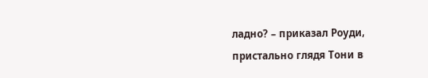ладно? – приказал Роуди, пристально глядя Тони в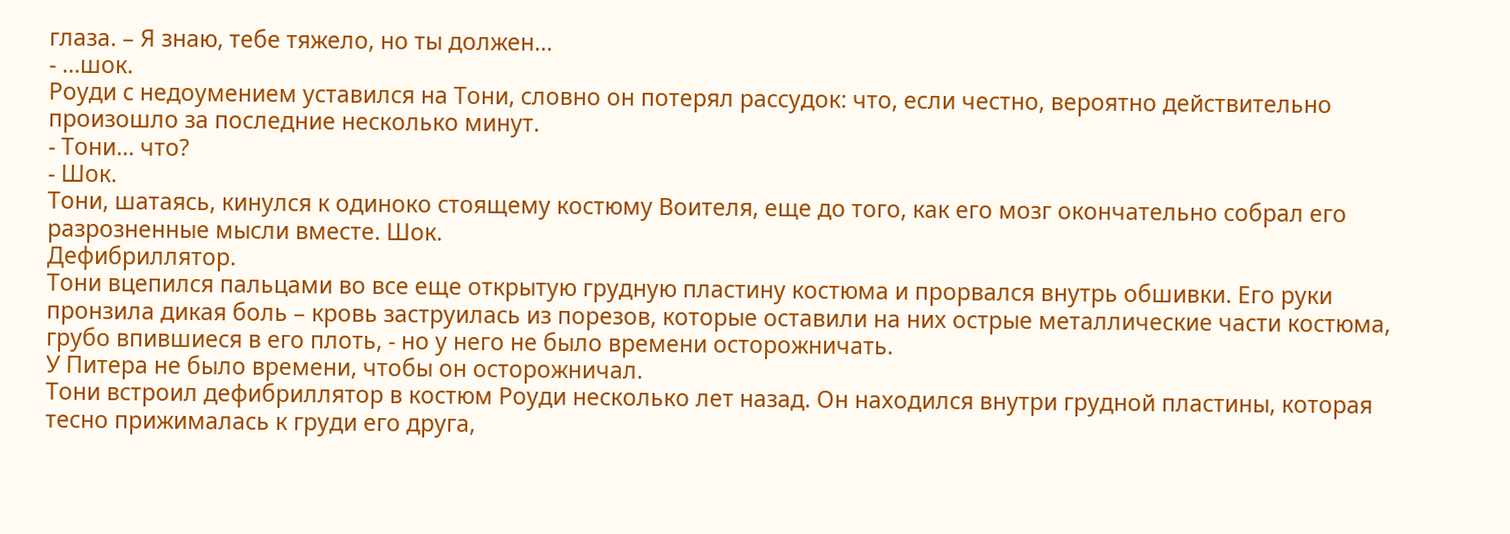глаза. – Я знаю, тебе тяжело, но ты должен...
- ...шок.
Роуди с недоумением уставился на Тони, словно он потерял рассудок: что, если честно, вероятно действительно произошло за последние несколько минут.
- Тони... что?
- Шок.
Тони, шатаясь, кинулся к одиноко стоящему костюму Воителя, еще до того, как его мозг окончательно собрал его разрозненные мысли вместе. Шок.
Дефибриллятор.
Тони вцепился пальцами во все еще открытую грудную пластину костюма и прорвался внутрь обшивки. Его руки пронзила дикая боль – кровь заструилась из порезов, которые оставили на них острые металлические части костюма, грубо впившиеся в его плоть, - но у него не было времени осторожничать.
У Питера не было времени, чтобы он осторожничал.
Тони встроил дефибриллятор в костюм Роуди несколько лет назад. Он находился внутри грудной пластины, которая тесно прижималась к груди его друга,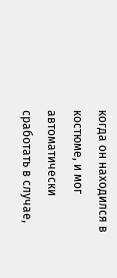когда он находился в костюме, и мог автоматически сработать в случае,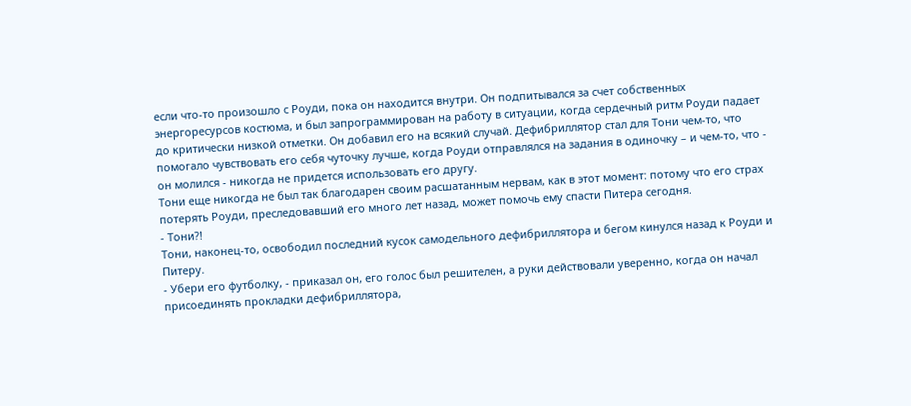если что-то произошло с Роуди, пока он находится внутри. Он подпитывался за счет собственных энергоресурсов костюма, и был запрограммирован на работу в ситуации, когда сердечный ритм Роуди падает до критически низкой отметки. Он добавил его на всякий случай. Дефибриллятор стал для Тони чем-то, что помогало чувствовать его себя чуточку лучше, когда Роуди отправлялся на задания в одиночку – и чем-то, что - он молился - никогда не придется использовать его другу.
Тони еще никогда не был так благодарен своим расшатанным нервам, как в этот момент: потому что его страх потерять Роуди, преследовавший его много лет назад, может помочь ему спасти Питера сегодня.
- Тони?!
Тони, наконец-то, освободил последний кусок самодельного дефибриллятора и бегом кинулся назад к Роуди и Питеру.
- Убери его футболку, - приказал он, его голос был решителен, а руки действовали уверенно, когда он начал присоединять прокладки дефибриллятора,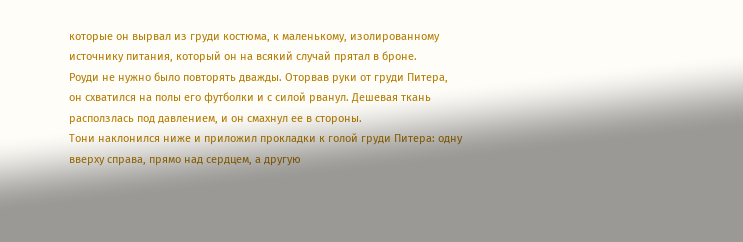которые он вырвал из груди костюма, к маленькому, изолированному источнику питания, который он на всякий случай прятал в броне.
Роуди не нужно было повторять дважды. Оторвав руки от груди Питера, он схватился на полы его футболки и с силой рванул. Дешевая ткань расползлась под давлением, и он смахнул ее в стороны.
Тони наклонился ниже и приложил прокладки к голой груди Питера: одну вверху справа, прямо над сердцем, а другую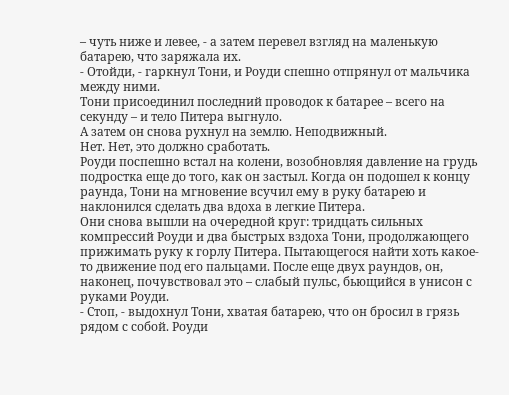– чуть ниже и левее, - а затем перевел взгляд на маленькую батарею, что заряжала их.
- Отойди, - гаркнул Тони, и Роуди спешно отпрянул от мальчика между ними.
Тони присоединил последний проводок к батарее – всего на секунду – и тело Питера выгнуло.
А затем он снова рухнул на землю. Неподвижный.
Нет. Нет, это должно сработать.
Роуди поспешно встал на колени, возобновляя давление на грудь подростка еще до того, как он застыл. Когда он подошел к концу раунда, Тони на мгновение всучил ему в руку батарею и наклонился сделать два вдоха в легкие Питера.
Они снова вышли на очередной круг: тридцать сильных компрессий Роуди и два быстрых вздоха Тони, продолжающего прижимать руку к горлу Питера. Пытающегося найти хоть какое-то движение под его пальцами. После еще двух раундов, он, наконец, почувствовал это – слабый пульс, бьющийся в унисон с руками Роуди.
- Стоп, - выдохнул Тони, хватая батарею, что он бросил в грязь рядом с собой. Роуди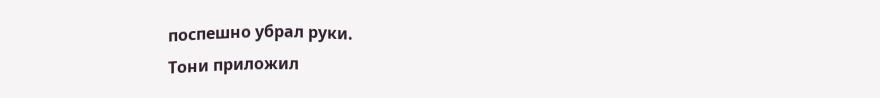поспешно убрал руки.
Тони приложил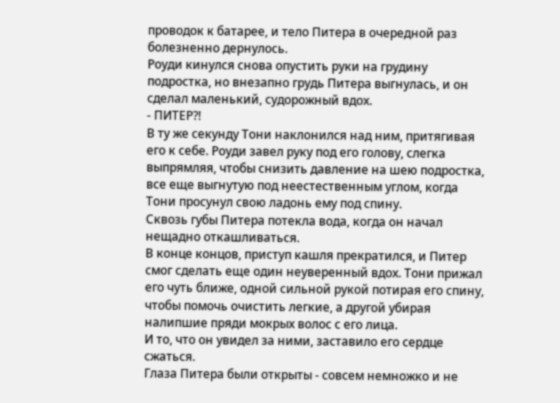проводок к батарее, и тело Питера в очередной раз болезненно дернулось.
Роуди кинулся снова опустить руки на грудину подростка, но внезапно грудь Питера выгнулась, и он сделал маленький, судорожный вдох.
- ПИТЕР?!
В ту же секунду Тони наклонился над ним, притягивая его к себе. Роуди завел руку под его голову, слегка выпрямляя, чтобы снизить давление на шею подростка, все еще выгнутую под неестественным углом, когда Тони просунул свою ладонь ему под спину.
Сквозь губы Питера потекла вода, когда он начал нещадно откашливаться.
В конце концов, приступ кашля прекратился, и Питер смог сделать еще один неуверенный вдох. Тони прижал его чуть ближе, одной сильной рукой потирая его спину, чтобы помочь очистить легкие, а другой убирая налипшие пряди мокрых волос с его лица.
И то, что он увидел за ними, заставило его сердце сжаться.
Глаза Питера были открыты - совсем немножко и не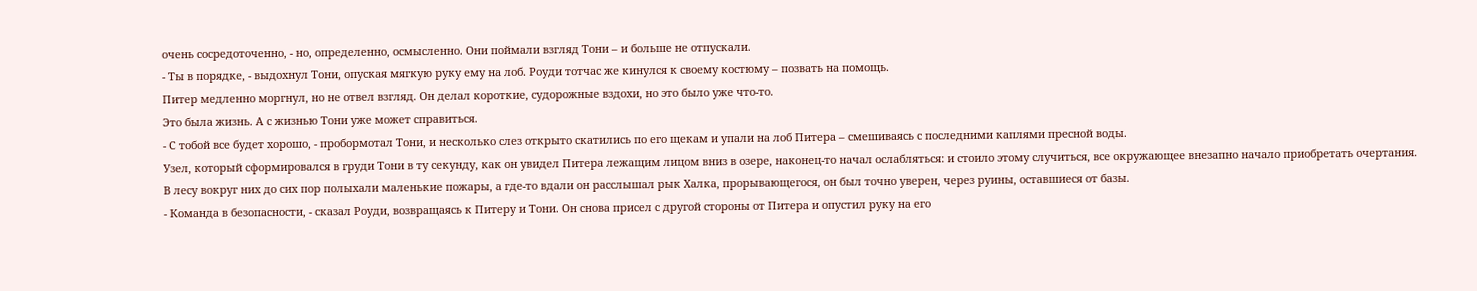очень сосредоточенно, - но, определенно, осмысленно. Они поймали взгляд Тони – и больше не отпускали.
- Ты в порядке, - выдохнул Тони, опуская мягкую руку ему на лоб. Роуди тотчас же кинулся к своему костюму – позвать на помощь.
Питер медленно моргнул, но не отвел взгляд. Он делал короткие, судорожные вздохи, но это было уже что-то.
Это была жизнь. А с жизнью Тони уже может справиться.
- С тобой все будет хорошо, - пробормотал Тони, и несколько слез открыто скатились по его щекам и упали на лоб Питера – смешиваясь с последними каплями пресной воды.
Узел, который сформировался в груди Тони в ту секунду, как он увидел Питера лежащим лицом вниз в озере, наконец-то начал ослабляться: и стоило этому случиться, все окружающее внезапно начало приобретать очертания.
В лесу вокруг них до сих пор полыхали маленькие пожары, а где-то вдали он расслышал рык Халка, прорывающегося, он был точно уверен, через руины, оставшиеся от базы.
- Команда в безопасности, - сказал Роуди, возвращаясь к Питеру и Тони. Он снова присел с другой стороны от Питера и опустил руку на его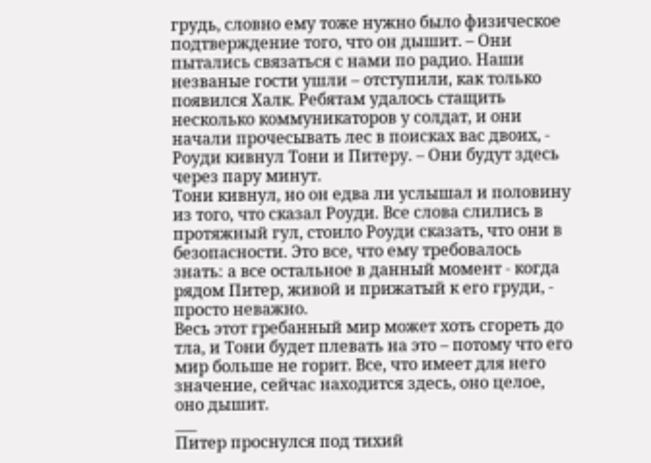грудь, словно ему тоже нужно было физическое подтверждение того, что он дышит. – Они пытались связаться с нами по радио. Наши незваные гости ушли – отступили, как только появился Халк. Ребятам удалось стащить несколько коммуникаторов у солдат, и они начали прочесывать лес в поисках вас двоих, - Роуди кивнул Тони и Питеру. – Они будут здесь через пару минут.
Тони кивнул, но он едва ли услышал и половину из того, что сказал Роуди. Все слова слились в протяжный гул, стоило Роуди сказать, что они в безопасности. Это все, что ему требовалось знать: а все остальное в данный момент - когда рядом Питер, живой и прижатый к его груди, - просто неважно.
Весь этот гребанный мир может хоть сгореть до тла, и Тони будет плевать на это – потому что его мир больше не горит. Все, что имеет для него значение, сейчас находится здесь, оно целое, оно дышит.
___
Питер проснулся под тихий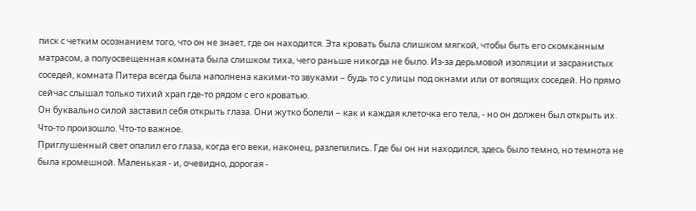писк с четким осознанием того, что он не знает, где он находится. Эта кровать была слишком мягкой, чтобы быть его скомканным матрасом, а полуосвещенная комната была слишком тиха, чего раньше никогда не было. Из-за дерьмовой изоляции и засранистых соседей, комната Питера всегда была наполнена какими-то звуками – будь то с улицы под окнами или от вопящих соседей. Но прямо сейчас слышал только тихий храп где-то рядом с его кроватью.
Он буквально силой заставил себя открыть глаза. Они жутко болели – как и каждая клеточка его тела, - но он должен был открыть их.
Что-то произошло. Что-то важное.
Приглушенный свет опалил его глаза, когда его веки, наконец, разлепились. Где бы он ни находился, здесь было темно, но темнота не была кромешной. Маленькая - и, очевидно, дорогая -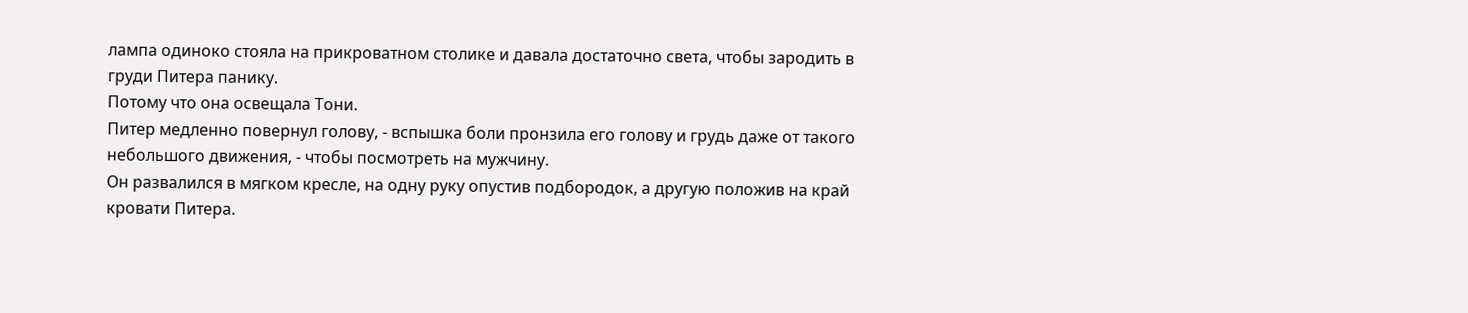лампа одиноко стояла на прикроватном столике и давала достаточно света, чтобы зародить в груди Питера панику.
Потому что она освещала Тони.
Питер медленно повернул голову, - вспышка боли пронзила его голову и грудь даже от такого небольшого движения, - чтобы посмотреть на мужчину.
Он развалился в мягком кресле, на одну руку опустив подбородок, а другую положив на край кровати Питера.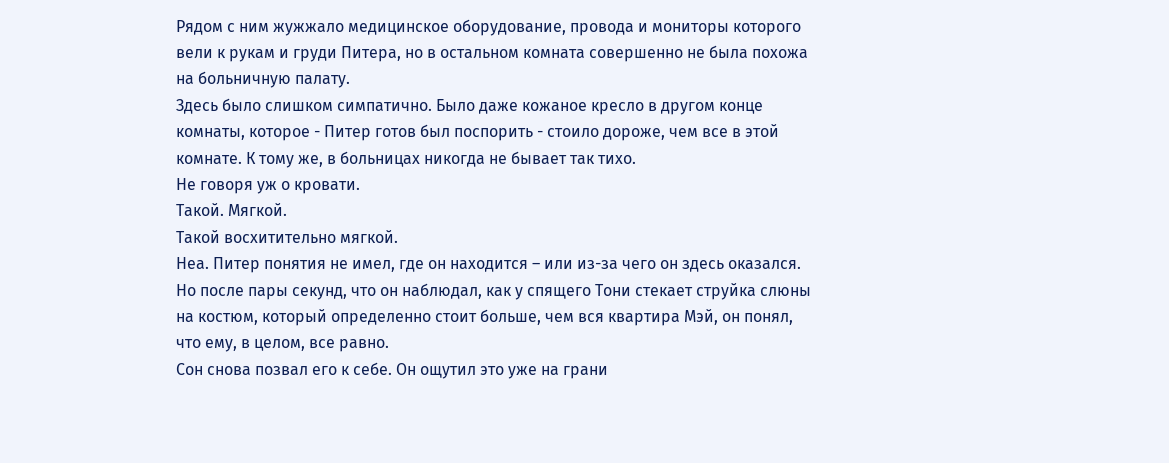Рядом с ним жужжало медицинское оборудование, провода и мониторы которого вели к рукам и груди Питера, но в остальном комната совершенно не была похожа на больничную палату.
Здесь было слишком симпатично. Было даже кожаное кресло в другом конце комнаты, которое - Питер готов был поспорить - стоило дороже, чем все в этой комнате. К тому же, в больницах никогда не бывает так тихо.
Не говоря уж о кровати.
Такой. Мягкой.
Такой восхитительно мягкой.
Неа. Питер понятия не имел, где он находится – или из-за чего он здесь оказался. Но после пары секунд, что он наблюдал, как у спящего Тони стекает струйка слюны на костюм, который определенно стоит больше, чем вся квартира Мэй, он понял, что ему, в целом, все равно.
Сон снова позвал его к себе. Он ощутил это уже на грани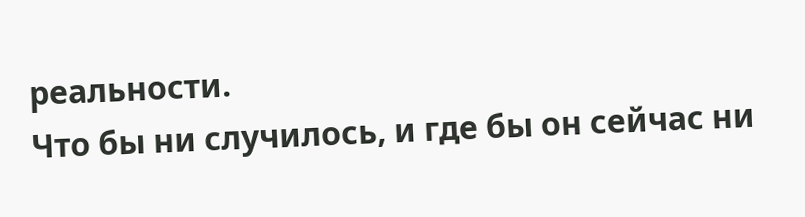реальности.
Что бы ни случилось, и где бы он сейчас ни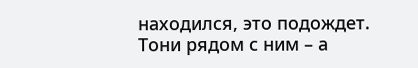находился, это подождет.
Тони рядом с ним – а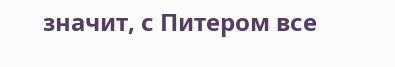значит, с Питером все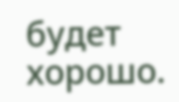будет хорошо.